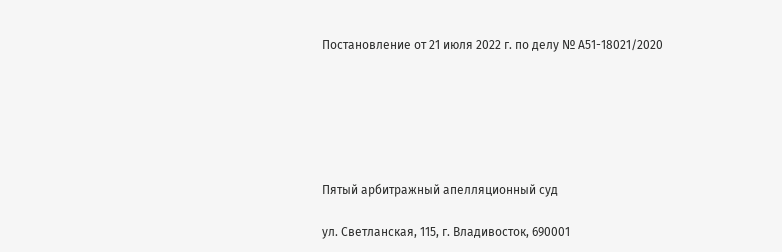Постановление от 21 июля 2022 г. по делу № А51-18021/2020






Пятый арбитражный апелляционный суд

ул. Светланская, 115, г. Владивосток, 690001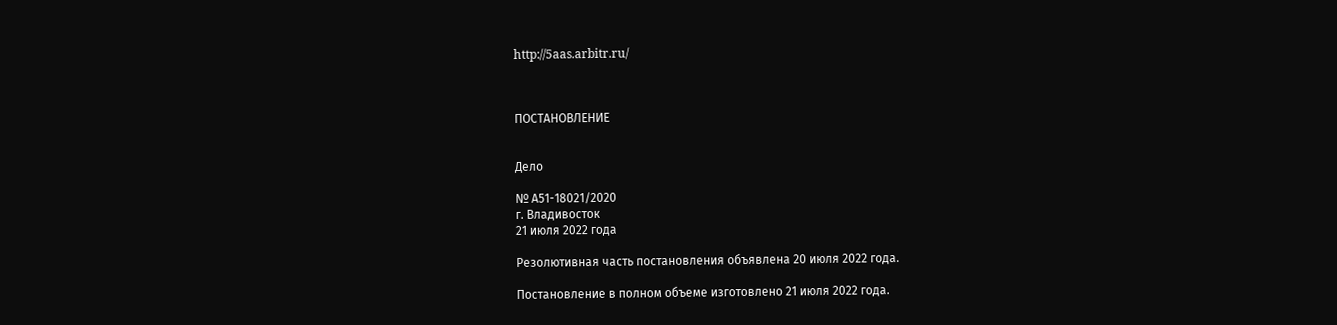http://5aas.arbitr.ru/



ПОСТАНОВЛЕНИЕ


Дело

№ А51-18021/2020
г. Владивосток
21 июля 2022 года

Резолютивная часть постановления объявлена 20 июля 2022 года.

Постановление в полном объеме изготовлено 21 июля 2022 года.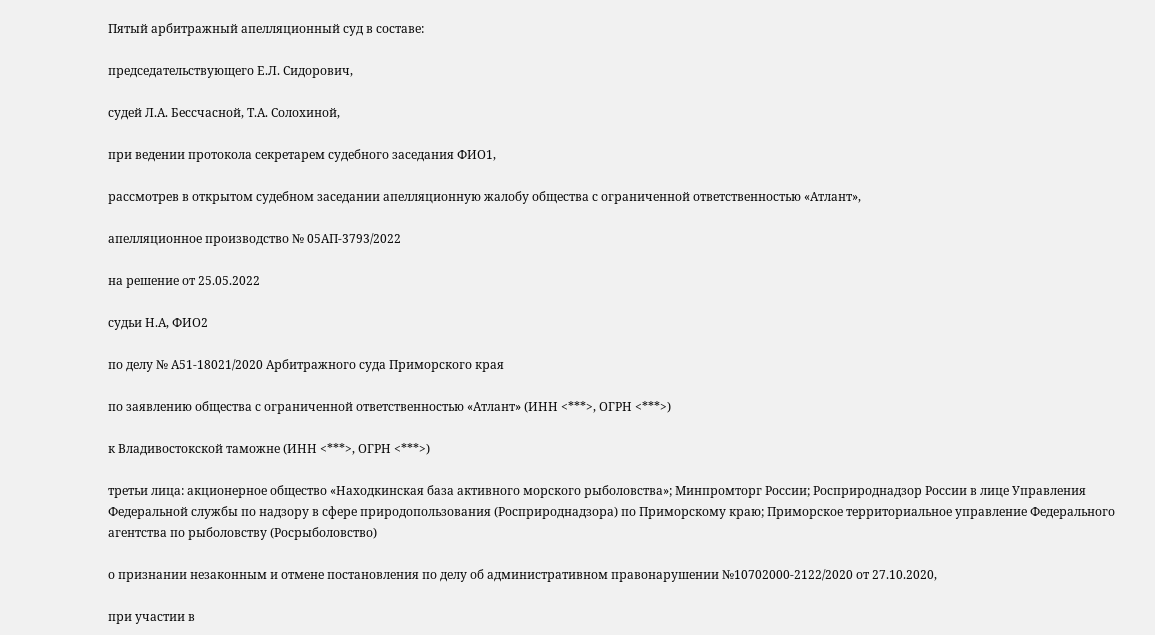Пятый арбитражный апелляционный суд в составе:

председательствующего Е.Л. Сидорович,

судей Л.А. Бессчасной, Т.А. Солохиной,

при ведении протокола секретарем судебного заседания ФИО1,

рассмотрев в открытом судебном заседании апелляционную жалобу общества с ограниченной ответственностью «Атлант»,

апелляционное производство № 05АП-3793/2022

на решение от 25.05.2022

судьи Н.А, ФИО2

по делу № А51-18021/2020 Арбитражного суда Приморского края

по заявлению общества с ограниченной ответственностью «Атлант» (ИНН <***>, ОГРН <***>)

к Владивостокской таможне (ИНН <***>, ОГРН <***>)

третьи лица: акционерное общество «Находкинская база активного морского рыболовства»; Минпромторг России; Росприроднадзор России в лице Управления Федеральной службы по надзору в сфере природопользования (Росприроднадзора) по Приморскому краю; Приморское территориальное управление Федерального агентства по рыболовству (Росрыболовство)

о признании незаконным и отмене постановления по делу об административном правонарушении №10702000-2122/2020 от 27.10.2020,

при участии в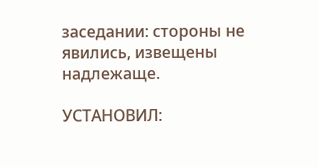заседании: стороны не явились, извещены надлежаще.

УСТАНОВИЛ: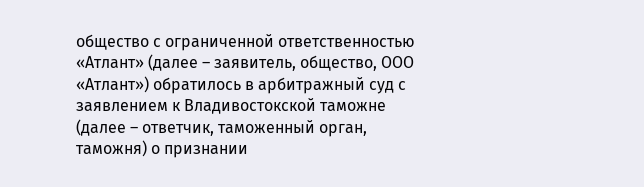общество с ограниченной ответственностью «Атлант» (далее – заявитель, общество, ООО «Атлант») обратилось в арбитражный суд с заявлением к Владивостокской таможне (далее – ответчик, таможенный орган, таможня) о признании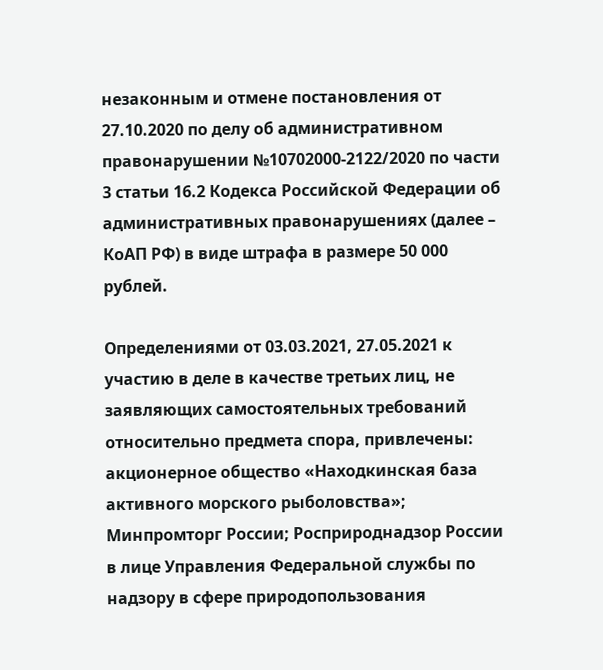незаконным и отмене постановления от 27.10.2020 по делу об административном правонарушении №10702000-2122/2020 по части 3 статьи 16.2 Кодекса Российской Федерации об административных правонарушениях (далее – КоАП РФ) в виде штрафа в размере 50 000 рублей.

Определениями от 03.03.2021, 27.05.2021 к участию в деле в качестве третьих лиц, не заявляющих самостоятельных требований относительно предмета спора, привлечены: акционерное общество «Находкинская база активного морского рыболовства»; Минпромторг России; Росприроднадзор России в лице Управления Федеральной службы по надзору в сфере природопользования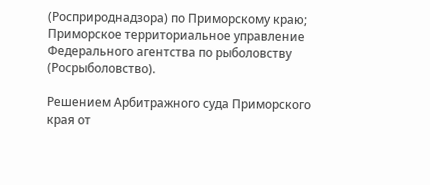(Росприроднадзора) по Приморскому краю; Приморское территориальное управление Федерального агентства по рыболовству (Росрыболовство).

Решением Арбитражного суда Приморского края от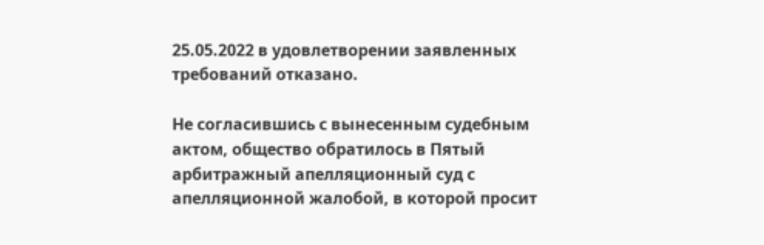25.05.2022 в удовлетворении заявленных требований отказано.

Не согласившись с вынесенным судебным актом, общество обратилось в Пятый арбитражный апелляционный суд с апелляционной жалобой, в которой просит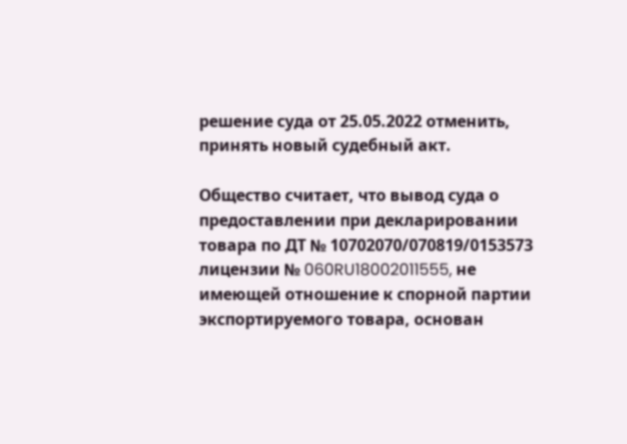решение суда от 25.05.2022 отменить, принять новый судебный акт.

Общество считает, что вывод суда о предоставлении при декларировании товара по ДТ № 10702070/070819/0153573 лицензии № 060RU18002011555, не имеющей отношение к спорной партии экспортируемого товара, основан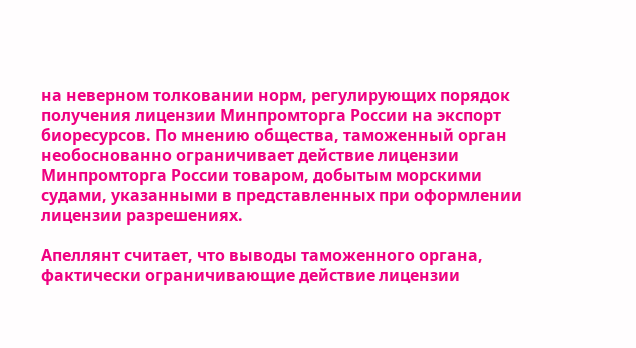на неверном толковании норм, регулирующих порядок получения лицензии Минпромторга России на экспорт биоресурсов. По мнению общества, таможенный орган необоснованно ограничивает действие лицензии Минпромторга России товаром, добытым морскими судами, указанными в представленных при оформлении лицензии разрешениях.

Апеллянт считает, что выводы таможенного органа, фактически ограничивающие действие лицензии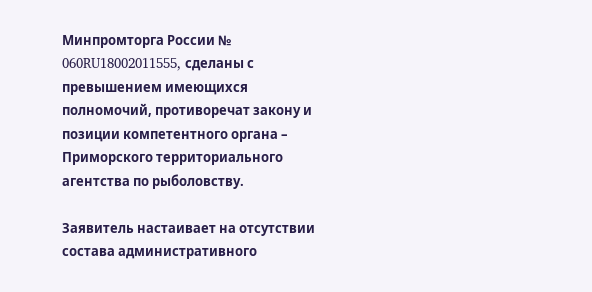Минпромторга России № 060RU18002011555, сделаны с превышением имеющихся полномочий, противоречат закону и позиции компетентного органа – Приморского территориального агентства по рыболовству.

Заявитель настаивает на отсутствии состава административного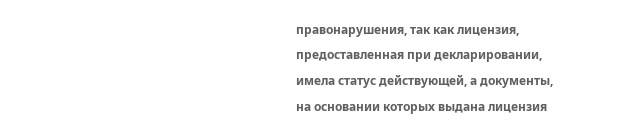правонарушения, так как лицензия, предоставленная при декларировании, имела статус действующей, а документы, на основании которых выдана лицензия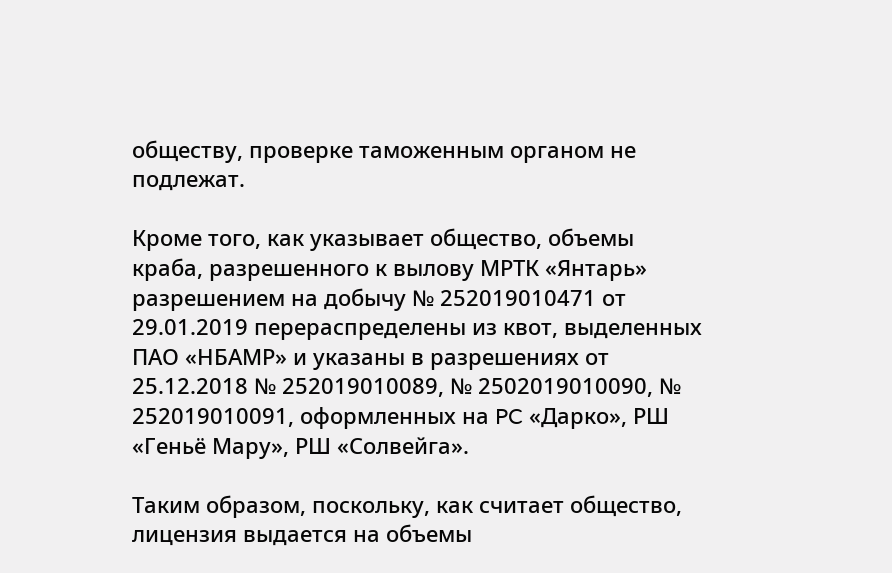обществу, проверке таможенным органом не подлежат.

Кроме того, как указывает общество, объемы краба, разрешенного к вылову МРТК «Янтарь» разрешением на добычу № 252019010471 от 29.01.2019 перераспределены из квот, выделенных ПАО «НБАМР» и указаны в разрешениях от 25.12.2018 № 252019010089, № 2502019010090, № 252019010091, оформленных на PC «Дарко», РШ «Геньё Мару», РШ «Солвейга».

Таким образом, поскольку, как считает общество, лицензия выдается на объемы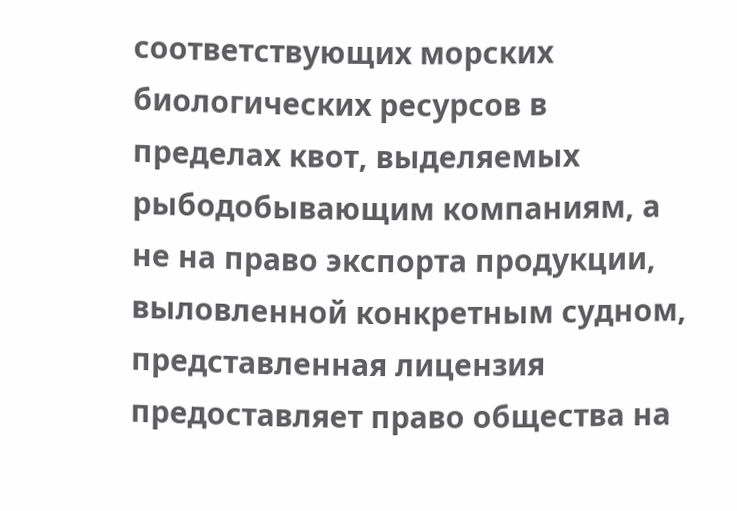соответствующих морских биологических ресурсов в пределах квот, выделяемых рыбодобывающим компаниям, а не на право экспорта продукции, выловленной конкретным судном, представленная лицензия предоставляет право общества на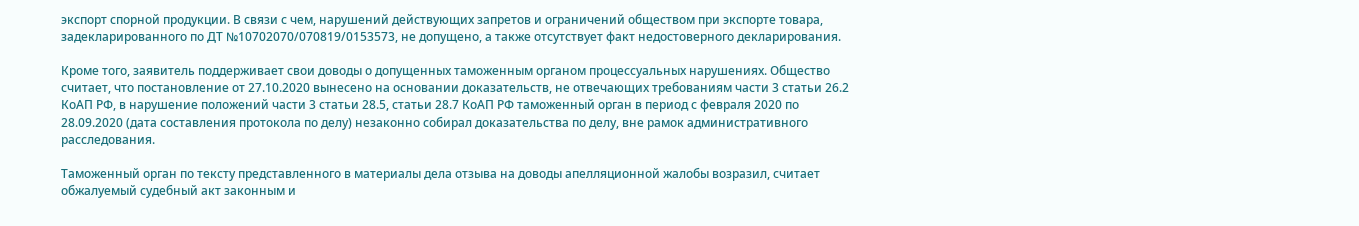экспорт спорной продукции. В связи с чем, нарушений действующих запретов и ограничений обществом при экспорте товара, задекларированного по ДТ №10702070/070819/0153573, не допущено, а также отсутствует факт недостоверного декларирования.

Кроме того, заявитель поддерживает свои доводы о допущенных таможенным органом процессуальных нарушениях. Общество считает, что постановление от 27.10.2020 вынесено на основании доказательств, не отвечающих требованиям части 3 статьи 26.2 КоАП РФ, в нарушение положений части 3 статьи 28.5, статьи 28.7 КоАП РФ таможенный орган в период с февраля 2020 по 28.09.2020 (дата составления протокола по делу) незаконно собирал доказательства по делу, вне рамок административного расследования.

Таможенный орган по тексту представленного в материалы дела отзыва на доводы апелляционной жалобы возразил, считает обжалуемый судебный акт законным и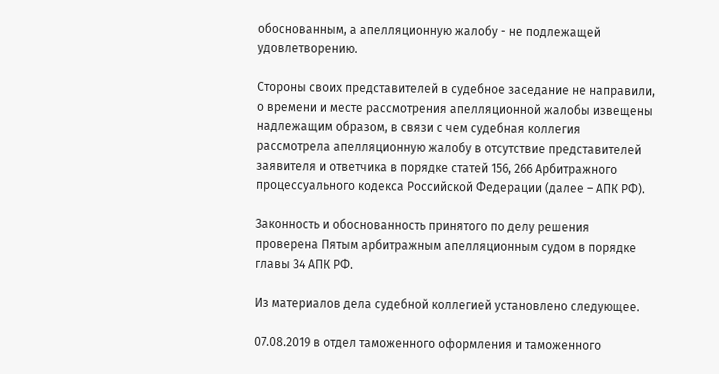обоснованным, а апелляционную жалобу - не подлежащей удовлетворению.

Стороны своих представителей в судебное заседание не направили, о времени и месте рассмотрения апелляционной жалобы извещены надлежащим образом, в связи с чем судебная коллегия рассмотрела апелляционную жалобу в отсутствие представителей заявителя и ответчика в порядке статей 156, 266 Арбитражного процессуального кодекса Российской Федерации (далее – АПК РФ).

Законность и обоснованность принятого по делу решения проверена Пятым арбитражным апелляционным судом в порядке главы 34 АПК РФ.

Из материалов дела судебной коллегией установлено следующее.

07.08.2019 в отдел таможенного оформления и таможенного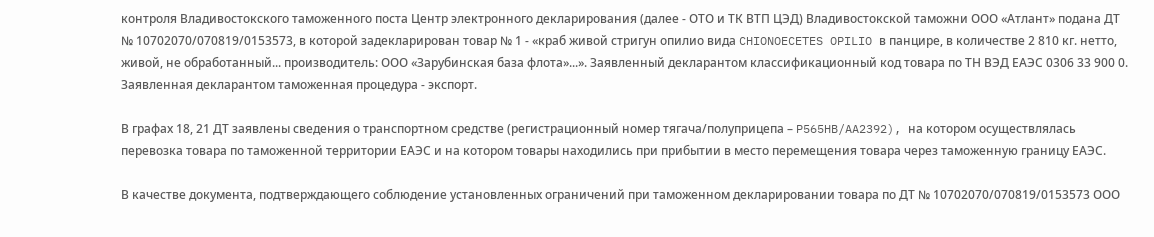контроля Владивостокского таможенного поста Центр электронного декларирования (далее - ОТО и ТК ВТП ЦЭД) Владивостокской таможни ООО «Атлант» подана ДТ № 10702070/070819/0153573, в которой задекларирован товар № 1 - «краб живой стригун опилио вида CHIONOECETES OPILIO в панцире, в количестве 2 810 кг. нетто, живой, не обработанный... производитель: ООО «Зарубинская база флота»...». Заявленный декларантом классификационный код товара по ТН ВЭД ЕАЭС 0306 33 900 0. Заявленная декларантом таможенная процедура - экспорт.

В графах 18, 21 ДТ заявлены сведения о транспортном средстве (регистрационный номер тягача/полуприцепа – P565HB/AA2392), на котором осуществлялась перевозка товара по таможенной территории ЕАЭС и на котором товары находились при прибытии в место перемещения товара через таможенную границу ЕАЭС.

В качестве документа, подтверждающего соблюдение установленных ограничений при таможенном декларировании товара по ДТ № 10702070/070819/0153573 ООО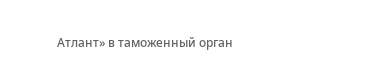Атлант» в таможенный орган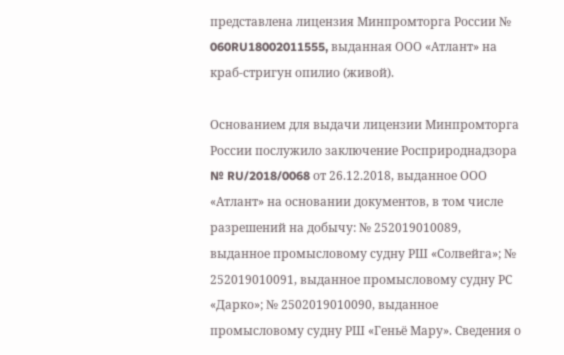представлена лицензия Минпромторга России № 060RU18002011555, выданная ООО «Атлант» на краб-стригун опилио (живой).

Основанием для выдачи лицензии Минпромторга России послужило заключение Росприроднадзора № RU/2018/0068 от 26.12.2018, выданное ООО «Атлант» на основании документов, в том числе разрешений на добычу: № 252019010089, выданное промысловому судну РШ «Солвейга»; № 252019010091, выданное промысловому судну РС «Дарко»; № 2502019010090, выданное промысловому судну РШ «Геньё Мару». Сведения о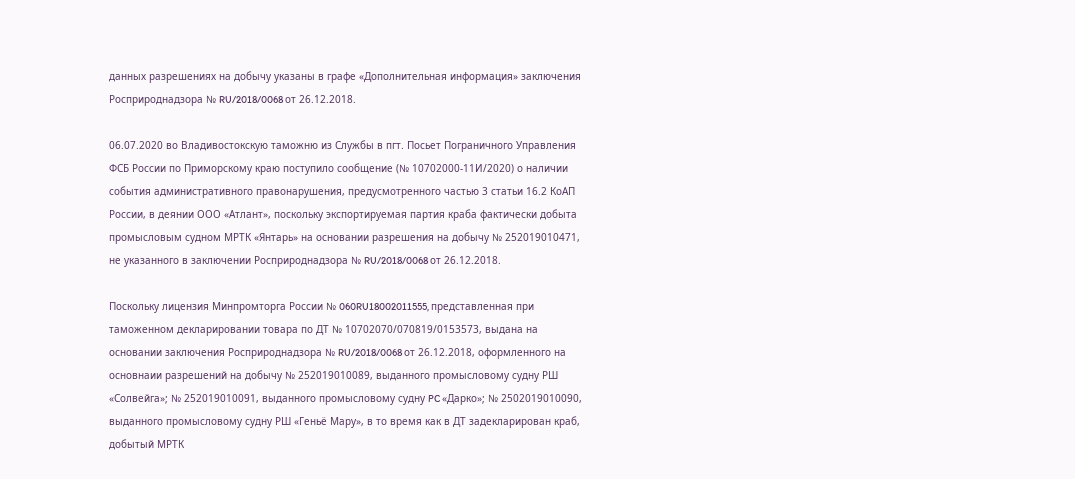данных разрешениях на добычу указаны в графе «Дополнительная информация» заключения Росприроднадзора № RU/2018/0068 от 26.12.2018.

06.07.2020 во Владивостокскую таможню из Службы в пгт. Посьет Пограничного Управления ФСБ России по Приморскому краю поступило сообщение (№ 10702000-11И/2020) о наличии события административного правонарушения, предусмотренного частью 3 статьи 16.2 КоАП России, в деянии ООО «Атлант», поскольку экспортируемая партия краба фактически добыта промысловым судном МРТК «Янтарь» на основании разрешения на добычу № 252019010471, не указанного в заключении Росприроднадзора № RU/2018/0068 от 26.12.2018.

Поскольку лицензия Минпромторга России № 060RU18002011555, представленная при таможенном декларировании товара по ДТ № 10702070/070819/0153573, выдана на основании заключения Росприроднадзора № RU/2018/0068 от 26.12.2018, оформленного на основнаии разрешений на добычу № 252019010089, выданного промысловому судну РШ «Солвейга»; № 252019010091, выданного промысловому судну PC «Дарко»; № 2502019010090, выданного промысловому судну РШ «Геньё Мару», в то время как в ДТ задекларирован краб, добытый МРТК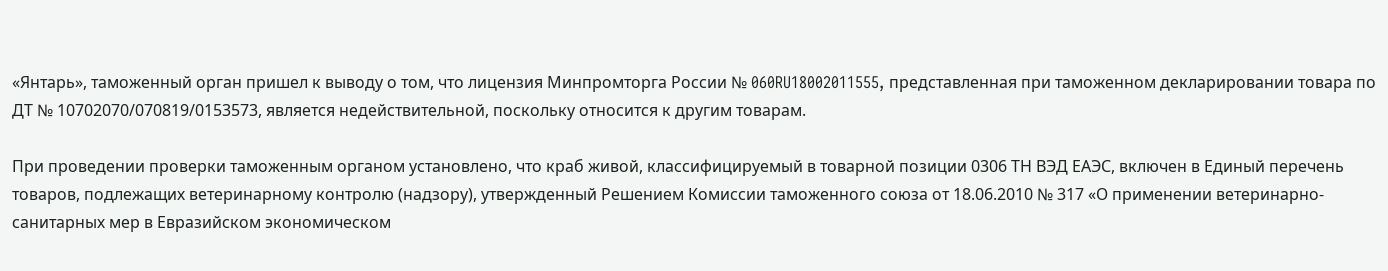«Янтарь», таможенный орган пришел к выводу о том, что лицензия Минпромторга России № 060RU18002011555, представленная при таможенном декларировании товара по ДТ № 10702070/070819/0153573, является недействительной, поскольку относится к другим товарам.

При проведении проверки таможенным органом установлено, что краб живой, классифицируемый в товарной позиции 0306 ТН ВЭД ЕАЭС, включен в Единый перечень товаров, подлежащих ветеринарному контролю (надзору), утвержденный Решением Комиссии таможенного союза от 18.06.2010 № 317 «О применении ветеринарно-санитарных мер в Евразийском экономическом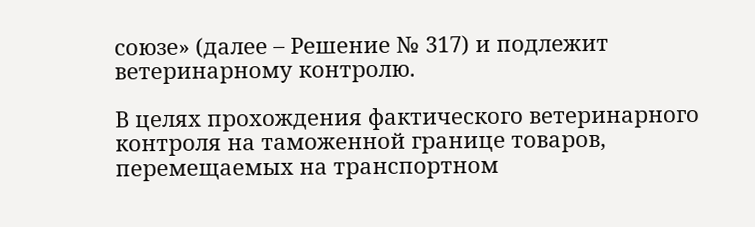союзе» (далее – Решение № 317) и подлежит ветеринарному контролю.

В целях прохождения фактического ветеринарного контроля на таможенной границе товаров, перемещаемых на транспортном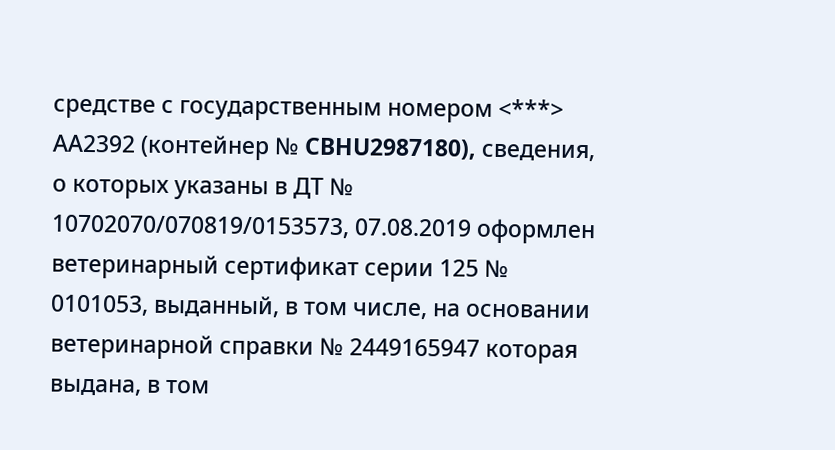средстве с государственным номером <***> АА2392 (контейнер № CBHU2987180), сведения, о которых указаны в ДТ № 10702070/070819/0153573, 07.08.2019 оформлен ветеринарный сертификат серии 125 № 0101053, выданный, в том числе, на основании ветеринарной справки № 2449165947 которая выдана, в том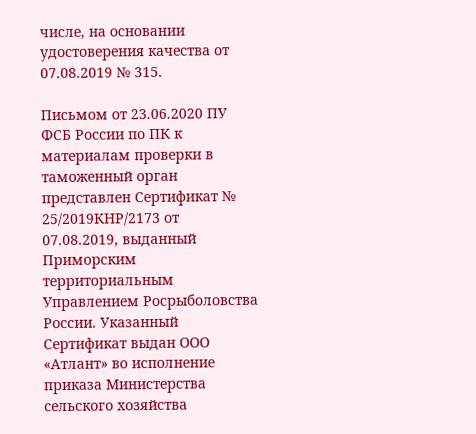числе, на основании удостоверения качества от 07.08.2019 № 315.

Письмом от 23.06.2020 ПУ ФСБ России по ПК к материалам проверки в таможенный орган представлен Сертификат № 25/2019КНР/2173 от 07.08.2019, выданный Приморским территориальным Управлением Росрыболовства России. Указанный Сертификат выдан ООО «Атлант» во исполнение приказа Министерства сельского хозяйства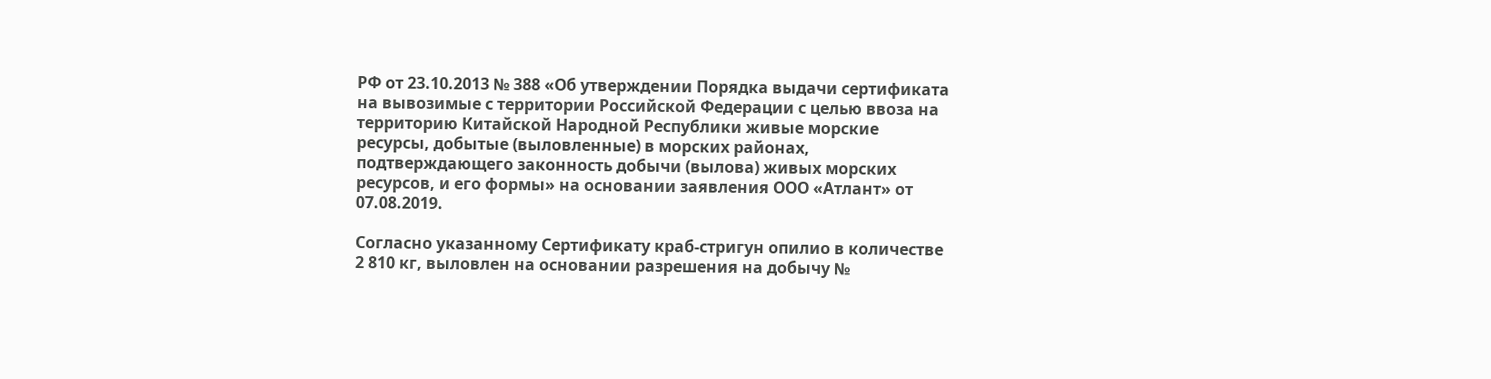РФ от 23.10.2013 № 388 «Об утверждении Порядка выдачи сертификата на вывозимые с территории Российской Федерации с целью ввоза на территорию Китайской Народной Республики живые морские ресурсы, добытые (выловленные) в морских районах, подтверждающего законность добычи (вылова) живых морских ресурсов, и его формы» на основании заявления ООО «Атлант» от 07.08.2019.

Согласно указанному Сертификату краб-стригун опилио в количестве 2 810 кг, выловлен на основании разрешения на добычу №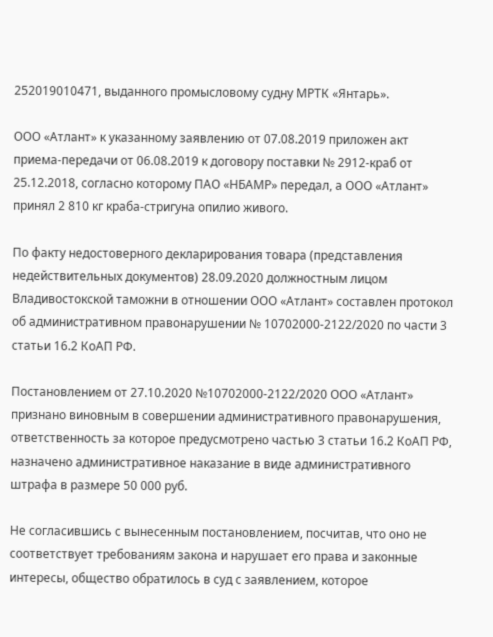252019010471, выданного промысловому судну МРТК «Янтарь».

ООО «Атлант» к указанному заявлению от 07.08.2019 приложен акт приема-передачи от 06.08.2019 к договору поставки № 2912-краб от 25.12.2018, согласно которому ПАО «НБАМР» передал, а ООО «Атлант» принял 2 810 кг краба-стригуна опилио живого.

По факту недостоверного декларирования товара (представления недействительных документов) 28.09.2020 должностным лицом Владивостокской таможни в отношении ООО «Атлант» составлен протокол об административном правонарушении № 10702000-2122/2020 по части 3 статьи 16.2 КоАП РФ.

Постановлением от 27.10.2020 №10702000-2122/2020 ООО «Атлант» признано виновным в совершении административного правонарушения, ответственность за которое предусмотрено частью 3 статьи 16.2 КоАП РФ, назначено административное наказание в виде административного штрафа в размере 50 000 руб.

Не согласившись с вынесенным постановлением, посчитав, что оно не соответствует требованиям закона и нарушает его права и законные интересы, общество обратилось в суд с заявлением, которое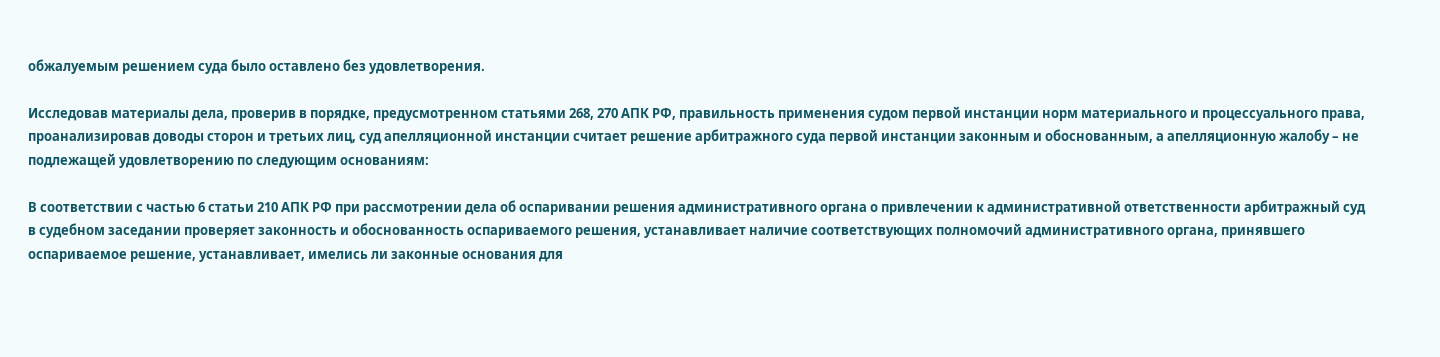обжалуемым решением суда было оставлено без удовлетворения.

Исследовав материалы дела, проверив в порядке, предусмотренном статьями 268, 270 АПК РФ, правильность применения судом первой инстанции норм материального и процессуального права, проанализировав доводы сторон и третьих лиц, суд апелляционной инстанции считает решение арбитражного суда первой инстанции законным и обоснованным, а апелляционную жалобу – не подлежащей удовлетворению по следующим основаниям:

В соответствии с частью 6 статьи 210 АПК РФ при рассмотрении дела об оспаривании решения административного органа о привлечении к административной ответственности арбитражный суд в судебном заседании проверяет законность и обоснованность оспариваемого решения, устанавливает наличие соответствующих полномочий административного органа, принявшего оспариваемое решение, устанавливает, имелись ли законные основания для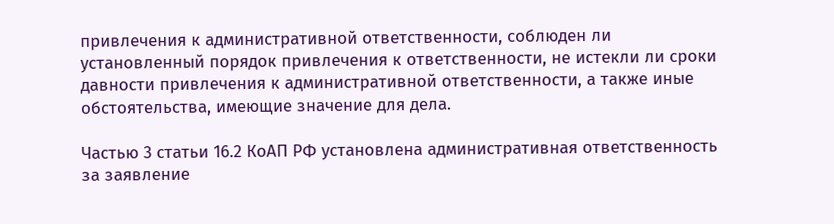привлечения к административной ответственности, соблюден ли установленный порядок привлечения к ответственности, не истекли ли сроки давности привлечения к административной ответственности, а также иные обстоятельства, имеющие значение для дела.

Частью 3 статьи 16.2 КоАП РФ установлена административная ответственность за заявление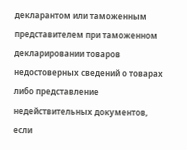декларантом или таможенным представителем при таможенном декларировании товаров недостоверных сведений о товарах либо представление недействительных документов, если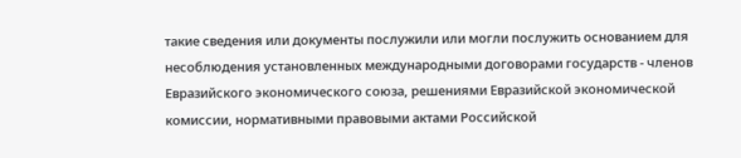такие сведения или документы послужили или могли послужить основанием для несоблюдения установленных международными договорами государств - членов Евразийского экономического союза, решениями Евразийской экономической комиссии, нормативными правовыми актами Российской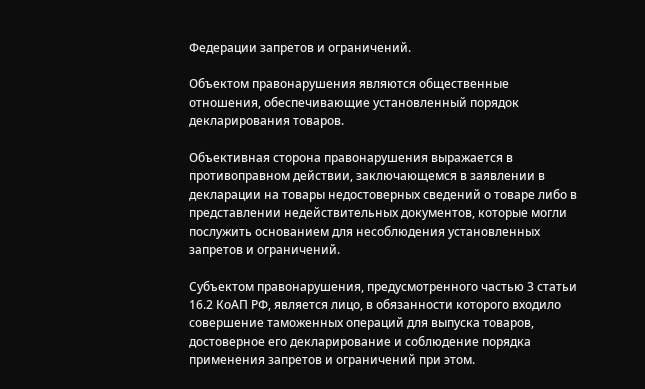Федерации запретов и ограничений.

Объектом правонарушения являются общественные отношения, обеспечивающие установленный порядок декларирования товаров.

Объективная сторона правонарушения выражается в противоправном действии, заключающемся в заявлении в декларации на товары недостоверных сведений о товаре либо в представлении недействительных документов, которые могли послужить основанием для несоблюдения установленных запретов и ограничений.

Субъектом правонарушения, предусмотренного частью 3 статьи 16.2 КоАП РФ, является лицо, в обязанности которого входило совершение таможенных операций для выпуска товаров, достоверное его декларирование и соблюдение порядка применения запретов и ограничений при этом.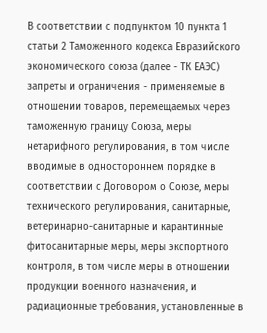В соответствии с подпунктом 10 пункта 1 статьи 2 Таможенного кодекса Евразийского экономического союза (далее - ТК ЕАЭС) запреты и ограничения - применяемые в отношении товаров, перемещаемых через таможенную границу Союза, меры нетарифного регулирования, в том числе вводимые в одностороннем порядке в соответствии с Договором о Союзе, меры технического регулирования, санитарные, ветеринарно-санитарные и карантинные фитосанитарные меры, меры экспортного контроля, в том числе меры в отношении продукции военного назначения, и радиационные требования, установленные в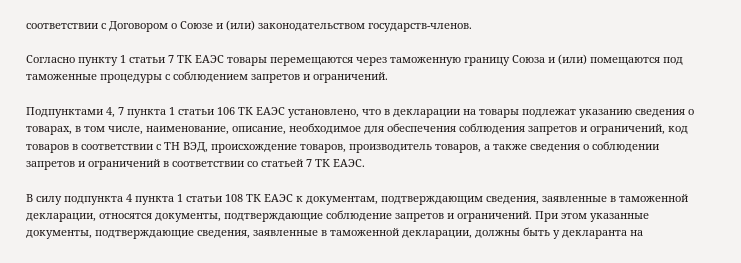соответствии с Договором о Союзе и (или) законодательством государств-членов.

Согласно пункту 1 статьи 7 ТК ЕАЭС товары перемещаются через таможенную границу Союза и (или) помещаются под таможенные процедуры с соблюдением запретов и ограничений.

Подпунктами 4, 7 пункта 1 статьи 106 ТК ЕАЭС установлено, что в декларации на товары подлежат указанию сведения о товарах, в том числе, наименование, описание, необходимое для обеспечения соблюдения запретов и ограничений, код товаров в соответствии с ТН ВЭД, происхождение товаров, производитель товаров, а также сведения о соблюдении запретов и ограничений в соответствии со статьей 7 ТК ЕАЭС.

В силу подпункта 4 пункта 1 статьи 108 ТК ЕАЭС к документам, подтверждающим сведения, заявленные в таможенной декларации, относятся документы, подтверждающие соблюдение запретов и ограничений. При этом указанные документы, подтверждающие сведения, заявленные в таможенной декларации, должны быть у декларанта на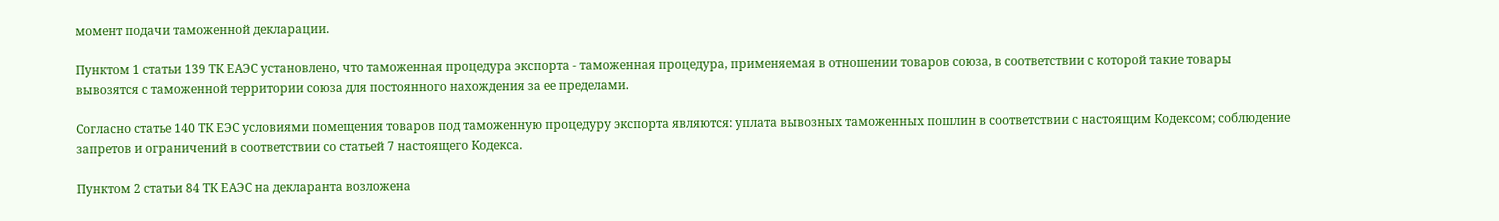момент подачи таможенной декларации.

Пунктом 1 статьи 139 ТК ЕАЭС установлено, что таможенная процедура экспорта - таможенная процедура, применяемая в отношении товаров союза, в соответствии с которой такие товары вывозятся с таможенной территории союза для постоянного нахождения за ее пределами.

Согласно статье 140 ТК ЕЭС условиями помещения товаров под таможенную процедуру экспорта являются: уплата вывозных таможенных пошлин в соответствии с настоящим Кодексом; соблюдение запретов и ограничений в соответствии со статьей 7 настоящего Кодекса.

Пунктом 2 статьи 84 ТК ЕАЭС на декларанта возложена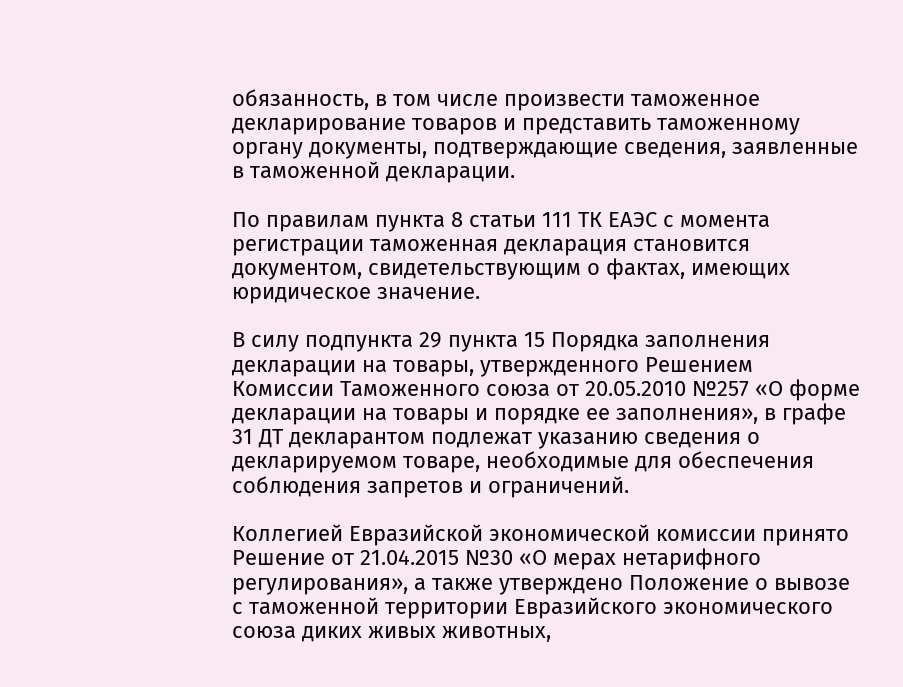обязанность, в том числе произвести таможенное декларирование товаров и представить таможенному органу документы, подтверждающие сведения, заявленные в таможенной декларации.

По правилам пункта 8 статьи 111 ТК ЕАЭС с момента регистрации таможенная декларация становится документом, свидетельствующим о фактах, имеющих юридическое значение.

В силу подпункта 29 пункта 15 Порядка заполнения декларации на товары, утвержденного Решением Комиссии Таможенного союза от 20.05.2010 №257 «О форме декларации на товары и порядке ее заполнения», в графе 31 ДТ декларантом подлежат указанию сведения о декларируемом товаре, необходимые для обеспечения соблюдения запретов и ограничений.

Коллегией Евразийской экономической комиссии принято Решение от 21.04.2015 №30 «О мерах нетарифного регулирования», а также утверждено Положение о вывозе с таможенной территории Евразийского экономического союза диких живых животных,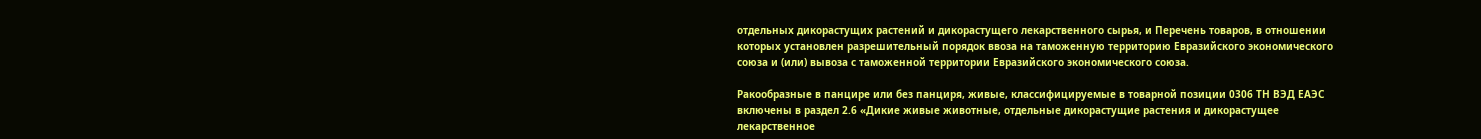отдельных дикорастущих растений и дикорастущего лекарственного сырья, и Перечень товаров, в отношении которых установлен разрешительный порядок ввоза на таможенную территорию Евразийского экономического союза и (или) вывоза с таможенной территории Евразийского экономического союза.

Ракообразные в панцире или без панциря, живые, классифицируемые в товарной позиции 0306 ТН ВЭД ЕАЭС включены в раздел 2.6 «Дикие живые животные, отдельные дикорастущие растения и дикорастущее лекарственное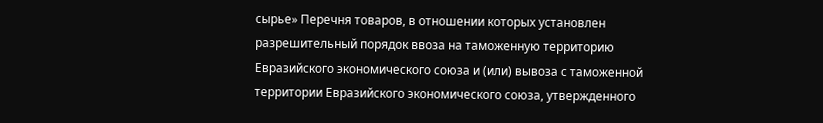сырье» Перечня товаров, в отношении которых установлен разрешительный порядок ввоза на таможенную территорию Евразийского экономического союза и (или) вывоза с таможенной территории Евразийского экономического союза, утвержденного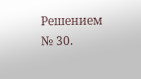Решением № 30.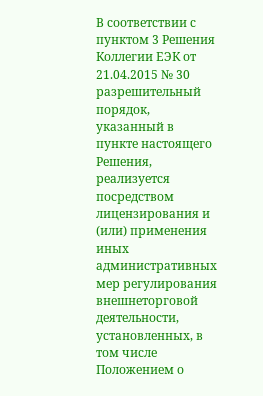В соответствии с пунктом 3 Решения Коллегии ЕЭК от 21.04.2015 № 30 разрешительный порядок, указанный в пункте настоящего Решения, реализуется посредством лицензирования и (или) применения иных административных мер регулирования внешнеторговой деятельности, установленных, в том числе Положением о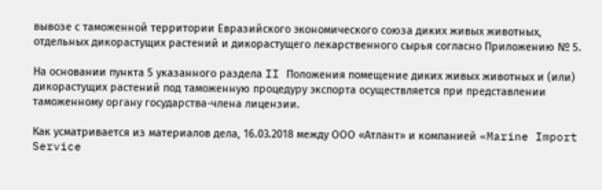вывозе с таможенной территории Евразийского экономического союза диких живых животных, отдельных дикорастущих растений и дикорастущего лекарственного сырья согласно Приложению № 5.

На основании пункта 5 указанного раздела II Положения помещение диких живых животных и (или) дикорастущих растений под таможенную процедуру экспорта осуществляется при представлении таможенному органу государства-члена лицензии.

Как усматривается из материалов дела, 16.03.2018 между ООО «Атлант» и компанией «Marine Import Service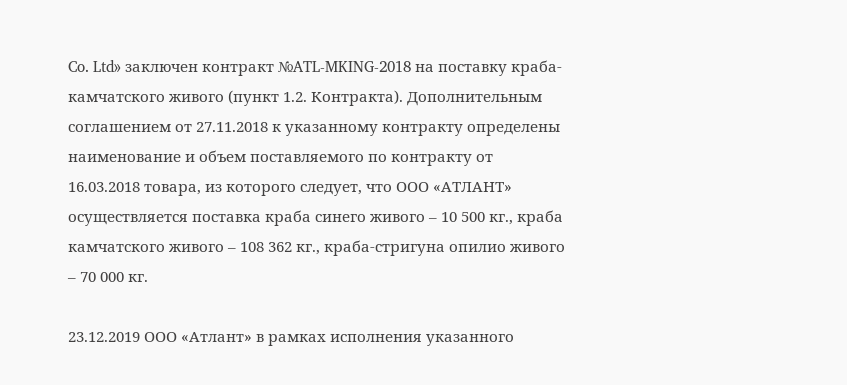Co. Ltd» заключен контракт №ATL-MKING-2018 на поставку краба-камчатского живого (пункт 1.2. Контракта). Дополнительным соглашением от 27.11.2018 к указанному контракту определены наименование и объем поставляемого по контракту от 16.03.2018 товара, из которого следует, что ООО «АТЛАНТ» осуществляется поставка краба синего живого – 10 500 кг., краба камчатского живого – 108 362 кг., краба-стригуна опилио живого – 70 000 кг.

23.12.2019 ООО «Атлант» в рамках исполнения указанного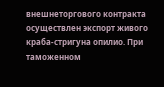внешнеторгового контракта осуществлен экспорт живого краба-стригуна опилио. При таможенном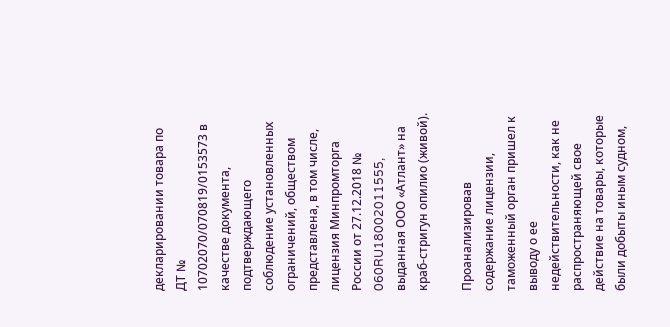декларировании товара по ДТ № 10702070/070819/0153573 в качестве документа, подтверждающего соблюдение установленных ограничений, обществом представлена, в том числе, лицензия Минпромторга России от 27.12.2018 № 060RU18002011555, выданная ООО «Атлант» на краб-стригун опилио (живой).

Проанализировав содержание лицензии, таможенный орган пришел к выводу о ее недействительности, как не распространяющей свое действие на товары, которые были добыты иным судном,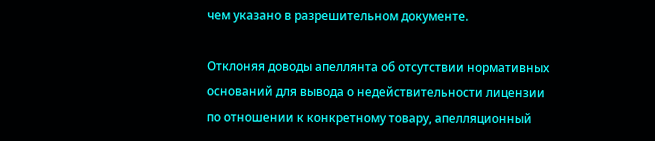чем указано в разрешительном документе.

Отклоняя доводы апеллянта об отсутствии нормативных оснований для вывода о недействительности лицензии по отношении к конкретному товару, апелляционный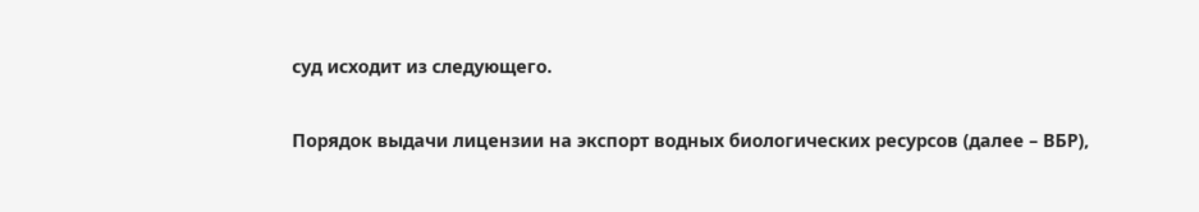суд исходит из следующего.

Порядок выдачи лицензии на экспорт водных биологических ресурсов (далее – ВБР),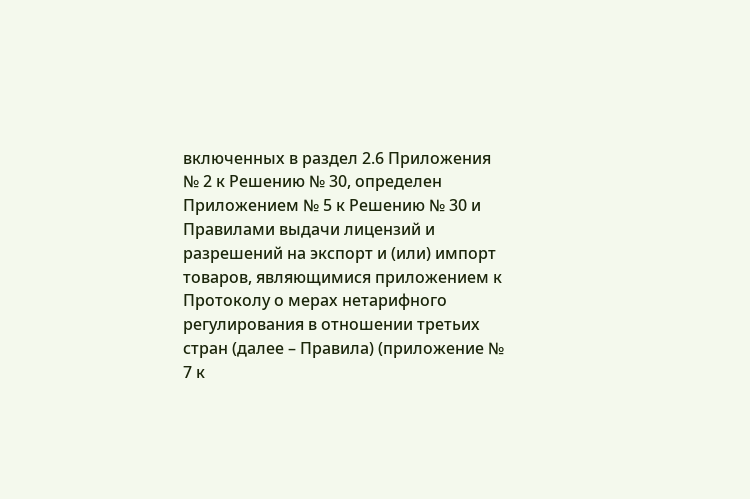включенных в раздел 2.6 Приложения № 2 к Решению № 30, определен Приложением № 5 к Решению № 30 и Правилами выдачи лицензий и разрешений на экспорт и (или) импорт товаров, являющимися приложением к Протоколу о мерах нетарифного регулирования в отношении третьих стран (далее – Правила) (приложение № 7 к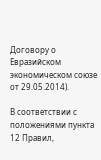Договору о Евразийском экономическом союзе от 29.05.2014).

В соответствии с положениями пункта 12 Правил,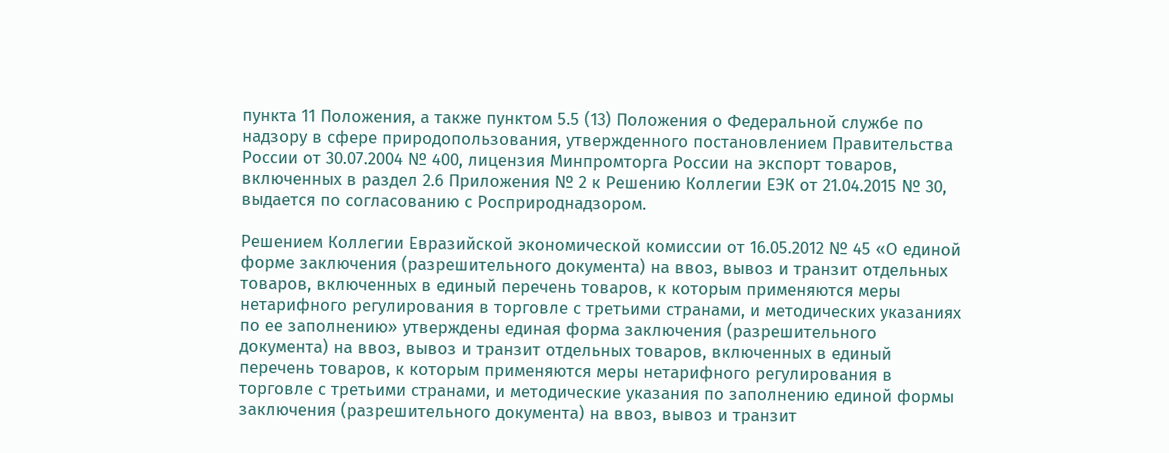пункта 11 Положения, а также пунктом 5.5 (13) Положения о Федеральной службе по надзору в сфере природопользования, утвержденного постановлением Правительства России от 30.07.2004 № 400, лицензия Минпромторга России на экспорт товаров, включенных в раздел 2.6 Приложения № 2 к Решению Коллегии ЕЭК от 21.04.2015 № 30, выдается по согласованию с Росприроднадзором.

Решением Коллегии Евразийской экономической комиссии от 16.05.2012 № 45 «О единой форме заключения (разрешительного документа) на ввоз, вывоз и транзит отдельных товаров, включенных в единый перечень товаров, к которым применяются меры нетарифного регулирования в торговле с третьими странами, и методических указаниях по ее заполнению» утверждены единая форма заключения (разрешительного документа) на ввоз, вывоз и транзит отдельных товаров, включенных в единый перечень товаров, к которым применяются меры нетарифного регулирования в торговле с третьими странами, и методические указания по заполнению единой формы заключения (разрешительного документа) на ввоз, вывоз и транзит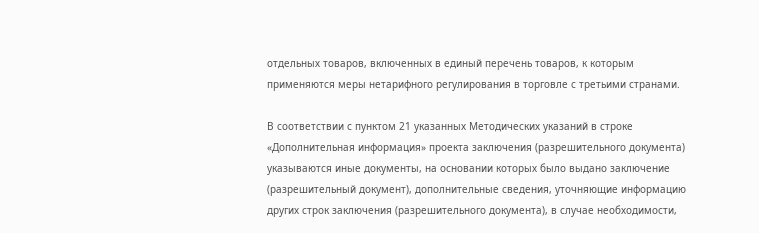отдельных товаров, включенных в единый перечень товаров, к которым применяются меры нетарифного регулирования в торговле с третьими странами.

В соответствии с пунктом 21 указанных Методических указаний в строке «Дополнительная информация» проекта заключения (разрешительного документа) указываются иные документы, на основании которых было выдано заключение (разрешительный документ), дополнительные сведения, уточняющие информацию других строк заключения (разрешительного документа), в случае необходимости,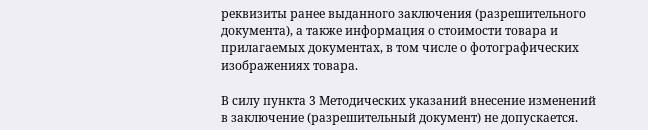реквизиты ранее выданного заключения (разрешительного документа), а также информация о стоимости товара и прилагаемых документах, в том числе о фотографических изображениях товара.

В силу пункта 3 Методических указаний внесение изменений в заключение (разрешительный документ) не допускается.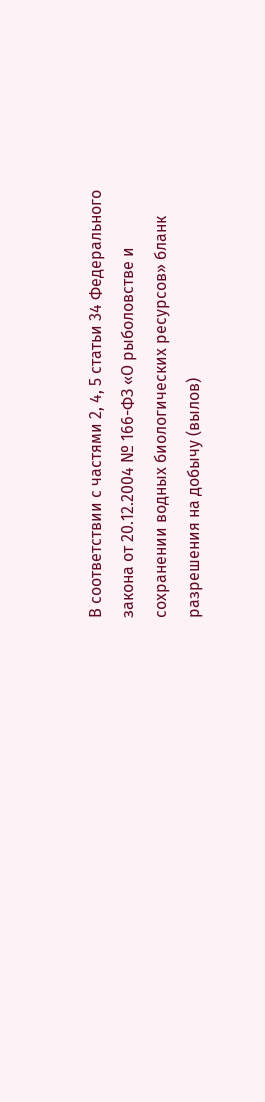В соответствии с частями 2, 4, 5 статьи 34 Федерального закона от 20.12.2004 № 166-ФЗ «О рыболовстве и сохранении водных биологических ресурсов» бланк разрешения на добычу (вылов)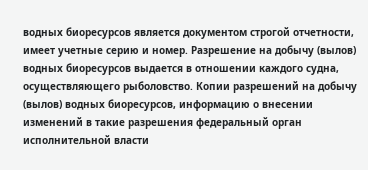водных биоресурсов является документом строгой отчетности, имеет учетные серию и номер. Разрешение на добычу (вылов) водных биоресурсов выдается в отношении каждого судна, осуществляющего рыболовство. Копии разрешений на добычу (вылов) водных биоресурсов, информацию о внесении изменений в такие разрешения федеральный орган исполнительной власти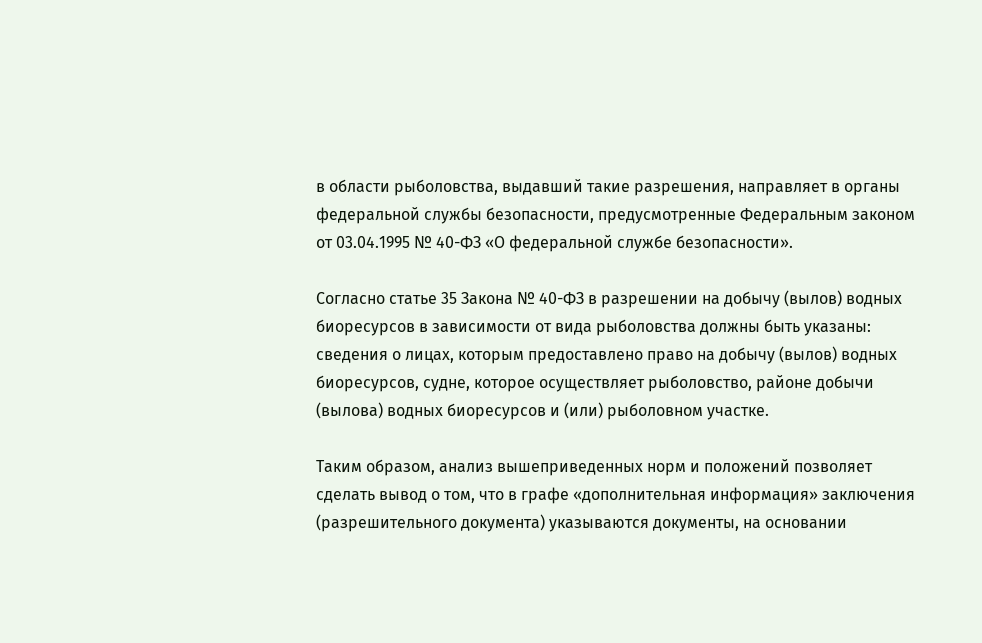в области рыболовства, выдавший такие разрешения, направляет в органы федеральной службы безопасности, предусмотренные Федеральным законом от 03.04.1995 № 40-ФЗ «О федеральной службе безопасности».

Согласно статье 35 Закона № 40-ФЗ в разрешении на добычу (вылов) водных биоресурсов в зависимости от вида рыболовства должны быть указаны: сведения о лицах, которым предоставлено право на добычу (вылов) водных биоресурсов, судне, которое осуществляет рыболовство, районе добычи (вылова) водных биоресурсов и (или) рыболовном участке.

Таким образом, анализ вышеприведенных норм и положений позволяет сделать вывод о том, что в графе «дополнительная информация» заключения (разрешительного документа) указываются документы, на основании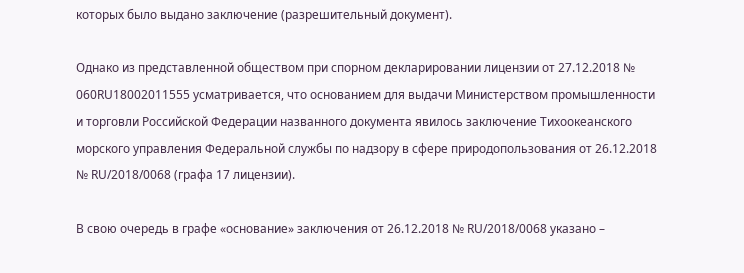которых было выдано заключение (разрешительный документ).

Однако из представленной обществом при спорном декларировании лицензии от 27.12.2018 № 060RU18002011555 усматривается, что основанием для выдачи Министерством промышленности и торговли Российской Федерации названного документа явилось заключение Тихоокеанского морского управления Федеральной службы по надзору в сфере природопользования от 26.12.2018 № RU/2018/0068 (графа 17 лицензии).

В свою очередь в графе «основание» заключения от 26.12.2018 № RU/2018/0068 указано –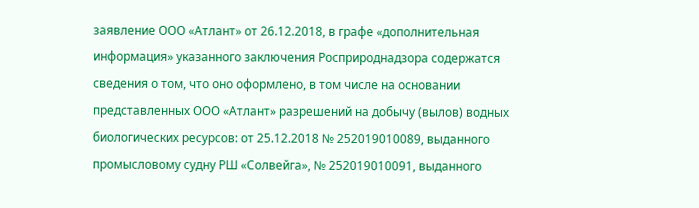заявление ООО «Атлант» от 26.12.2018, в графе «дополнительная информация» указанного заключения Росприроднадзора содержатся сведения о том, что оно оформлено, в том числе на основании представленных ООО «Атлант» разрешений на добычу (вылов) водных биологических ресурсов: от 25.12.2018 № 252019010089, выданного промысловому судну РШ «Солвейга», № 252019010091, выданного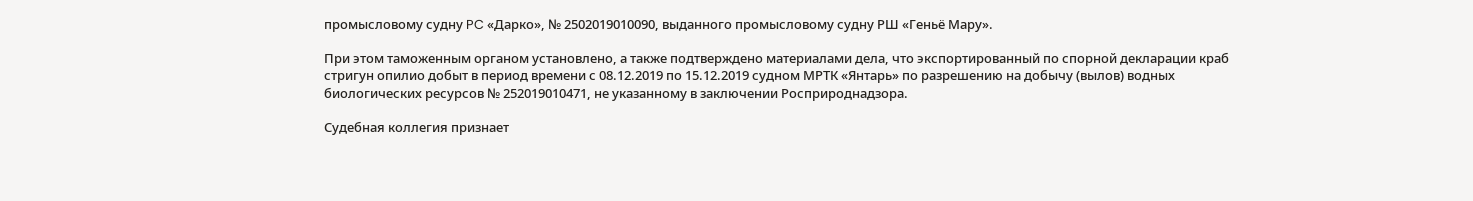промысловому судну PC «Дарко», № 2502019010090, выданного промысловому судну РШ «Геньё Мару».

При этом таможенным органом установлено, а также подтверждено материалами дела, что экспортированный по спорной декларации краб стригун опилио добыт в период времени с 08.12.2019 по 15.12.2019 судном МРТК «Янтарь» по разрешению на добычу (вылов) водных биологических ресурсов № 252019010471, не указанному в заключении Росприроднадзора.

Судебная коллегия признает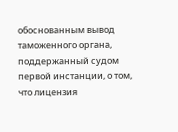обоснованным вывод таможенного органа, поддержанный судом первой инстанции, о том, что лицензия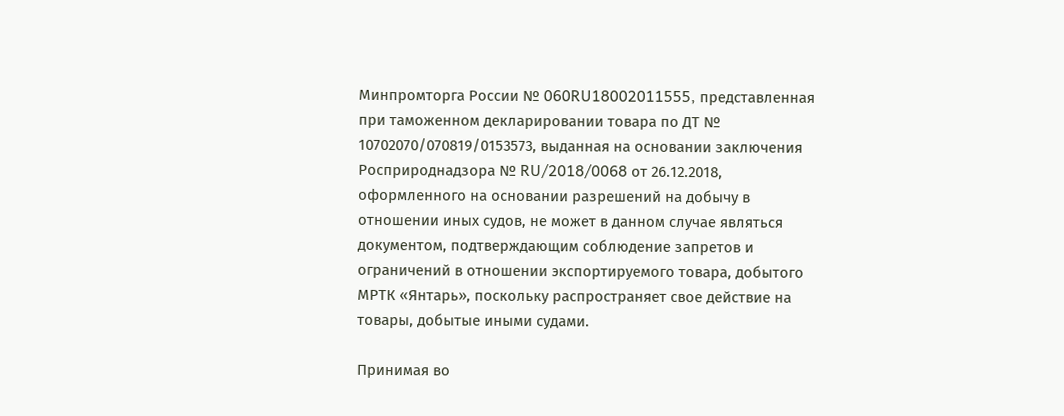Минпромторга России № 060RU18002011555, представленная при таможенном декларировании товара по ДТ № 10702070/070819/0153573, выданная на основании заключения Росприроднадзора № RU/2018/0068 от 26.12.2018, оформленного на основании разрешений на добычу в отношении иных судов, не может в данном случае являться документом, подтверждающим соблюдение запретов и ограничений в отношении экспортируемого товара, добытого МРТК «Янтарь», поскольку распространяет свое действие на товары, добытые иными судами.

Принимая во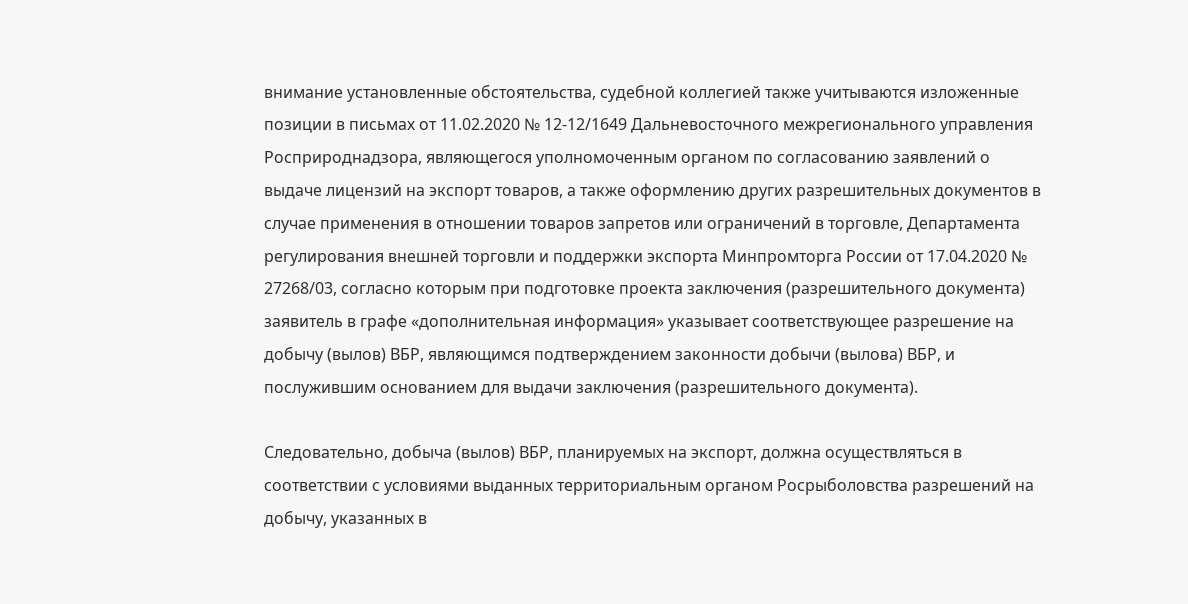внимание установленные обстоятельства, судебной коллегией также учитываются изложенные позиции в письмах от 11.02.2020 № 12-12/1649 Дальневосточного межрегионального управления Росприроднадзора, являющегося уполномоченным органом по согласованию заявлений о выдаче лицензий на экспорт товаров, а также оформлению других разрешительных документов в случае применения в отношении товаров запретов или ограничений в торговле, Департамента регулирования внешней торговли и поддержки экспорта Минпромторга России от 17.04.2020 № 27268/03, согласно которым при подготовке проекта заключения (разрешительного документа) заявитель в графе «дополнительная информация» указывает соответствующее разрешение на добычу (вылов) ВБР, являющимся подтверждением законности добычи (вылова) ВБР, и послужившим основанием для выдачи заключения (разрешительного документа).

Следовательно, добыча (вылов) ВБР, планируемых на экспорт, должна осуществляться в соответствии с условиями выданных территориальным органом Росрыболовства разрешений на добычу, указанных в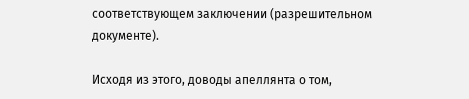соответствующем заключении (разрешительном документе).

Исходя из этого, доводы апеллянта о том,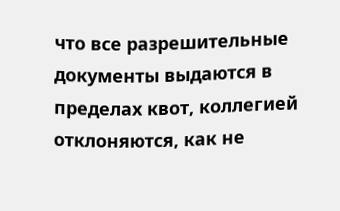что все разрешительные документы выдаются в пределах квот, коллегией отклоняются, как не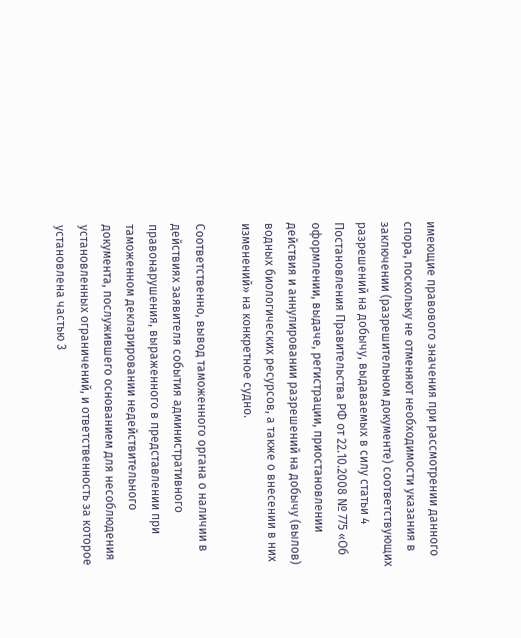имеющие правового значения при рассмотрении данного спора, поскольку не отменяют необходимости указания в заключении (разрешительном документе) соответствующих разрешений на добычу, выдаваемых в силу статьи 4 Постановления Правительства РФ от 22.10.2008 № 775 «Об оформлении, выдаче, регистрации, приостановлении действия и аннулировании разрешений на добычу (вылов) водных биологических ресурсов, а также о внесении в них изменений» на конкретное судно.

Соответственно, вывод таможенного органа о наличии в действиях заявителя события административного правонарушения, выраженного в представлении при таможенном декларировании недействительного документа, послужившего основанием для несоблюдения установленных ограничений, и ответственность за которое установлена частью 3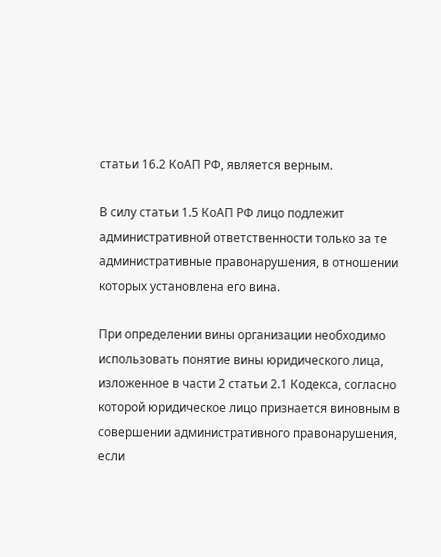статьи 16.2 КоАП РФ, является верным.

В силу статьи 1.5 КоАП РФ лицо подлежит административной ответственности только за те административные правонарушения, в отношении которых установлена его вина.

При определении вины организации необходимо использовать понятие вины юридического лица, изложенное в части 2 статьи 2.1 Кодекса, согласно которой юридическое лицо признается виновным в совершении административного правонарушения, если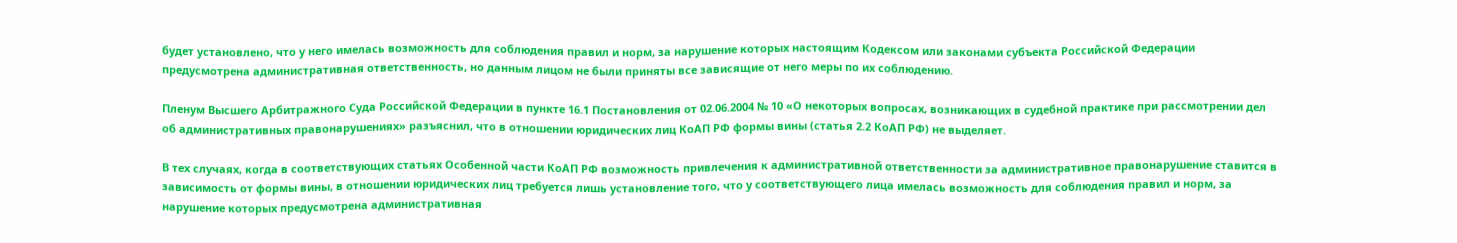будет установлено, что у него имелась возможность для соблюдения правил и норм, за нарушение которых настоящим Кодексом или законами субъекта Российской Федерации предусмотрена административная ответственность, но данным лицом не были приняты все зависящие от него меры по их соблюдению.

Пленум Высшего Арбитражного Суда Российской Федерации в пункте 16.1 Постановления от 02.06.2004 № 10 «О некоторых вопросах, возникающих в судебной практике при рассмотрении дел об административных правонарушениях» разъяснил, что в отношении юридических лиц КоАП РФ формы вины (статья 2.2 КоАП РФ) не выделяет.

В тех случаях, когда в соответствующих статьях Особенной части КоАП РФ возможность привлечения к административной ответственности за административное правонарушение ставится в зависимость от формы вины, в отношении юридических лиц требуется лишь установление того, что у соответствующего лица имелась возможность для соблюдения правил и норм, за нарушение которых предусмотрена административная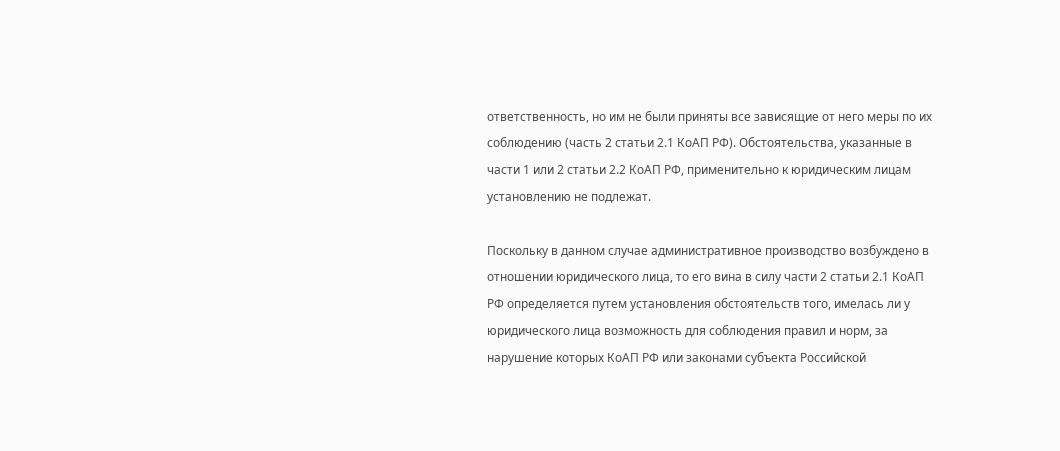ответственность, но им не были приняты все зависящие от него меры по их соблюдению (часть 2 статьи 2.1 КоАП РФ). Обстоятельства, указанные в части 1 или 2 статьи 2.2 КоАП РФ, применительно к юридическим лицам установлению не подлежат.

Поскольку в данном случае административное производство возбуждено в отношении юридического лица, то его вина в силу части 2 статьи 2.1 КоАП РФ определяется путем установления обстоятельств того, имелась ли у юридического лица возможность для соблюдения правил и норм, за нарушение которых КоАП РФ или законами субъекта Российской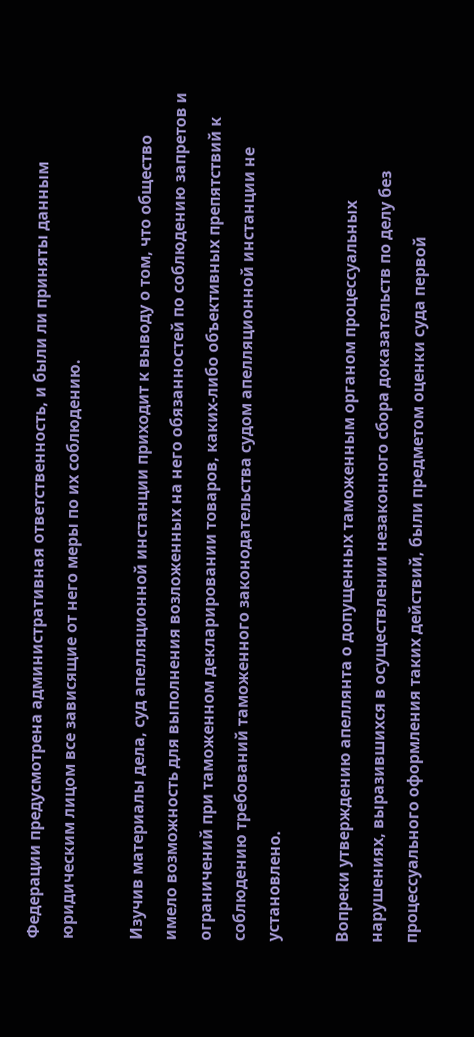Федерации предусмотрена административная ответственность, и были ли приняты данным юридическим лицом все зависящие от него меры по их соблюдению.

Изучив материалы дела, суд апелляционной инстанции приходит к выводу о том, что общество имело возможность для выполнения возложенных на него обязанностей по соблюдению запретов и ограничений при таможенном декларировании товаров, каких-либо объективных препятствий к соблюдению требований таможенного законодательства судом апелляционной инстанции не установлено.

Вопреки утверждению апеллянта о допущенных таможенным органом процессуальных нарушениях, выразившихся в осуществлении незаконного сбора доказательств по делу без процессуального оформления таких действий, были предметом оценки суда первой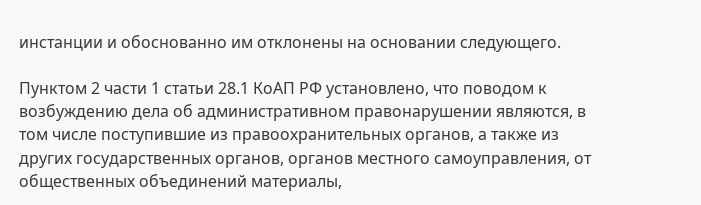инстанции и обоснованно им отклонены на основании следующего.

Пунктом 2 части 1 статьи 28.1 КоАП РФ установлено, что поводом к возбуждению дела об административном правонарушении являются, в том числе поступившие из правоохранительных органов, а также из других государственных органов, органов местного самоуправления, от общественных объединений материалы,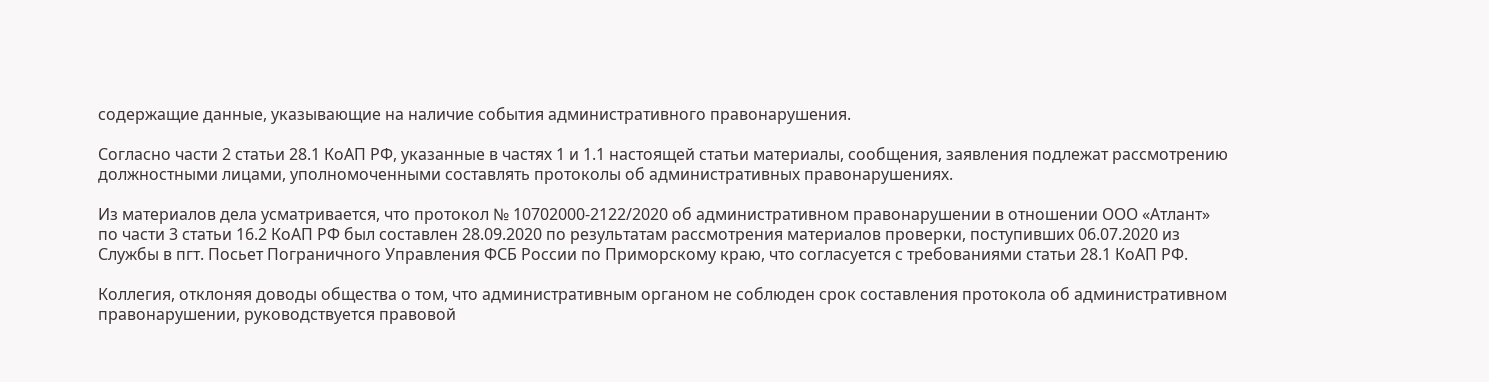содержащие данные, указывающие на наличие события административного правонарушения.

Согласно части 2 статьи 28.1 КоАП РФ, указанные в частях 1 и 1.1 настоящей статьи материалы, сообщения, заявления подлежат рассмотрению должностными лицами, уполномоченными составлять протоколы об административных правонарушениях.

Из материалов дела усматривается, что протокол № 10702000-2122/2020 об административном правонарушении в отношении ООО «Атлант» по части 3 статьи 16.2 КоАП РФ был составлен 28.09.2020 по результатам рассмотрения материалов проверки, поступивших 06.07.2020 из Службы в пгт. Посьет Пограничного Управления ФСБ России по Приморскому краю, что согласуется с требованиями статьи 28.1 КоАП РФ.

Коллегия, отклоняя доводы общества о том, что административным органом не соблюден срок составления протокола об административном правонарушении, руководствуется правовой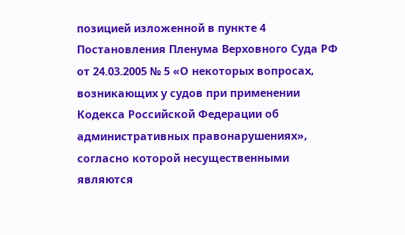позицией изложенной в пункте 4 Постановления Пленума Верховного Суда РФ от 24.03.2005 № 5 «О некоторых вопросах, возникающих у судов при применении Кодекса Российской Федерации об административных правонарушениях», согласно которой несущественными являются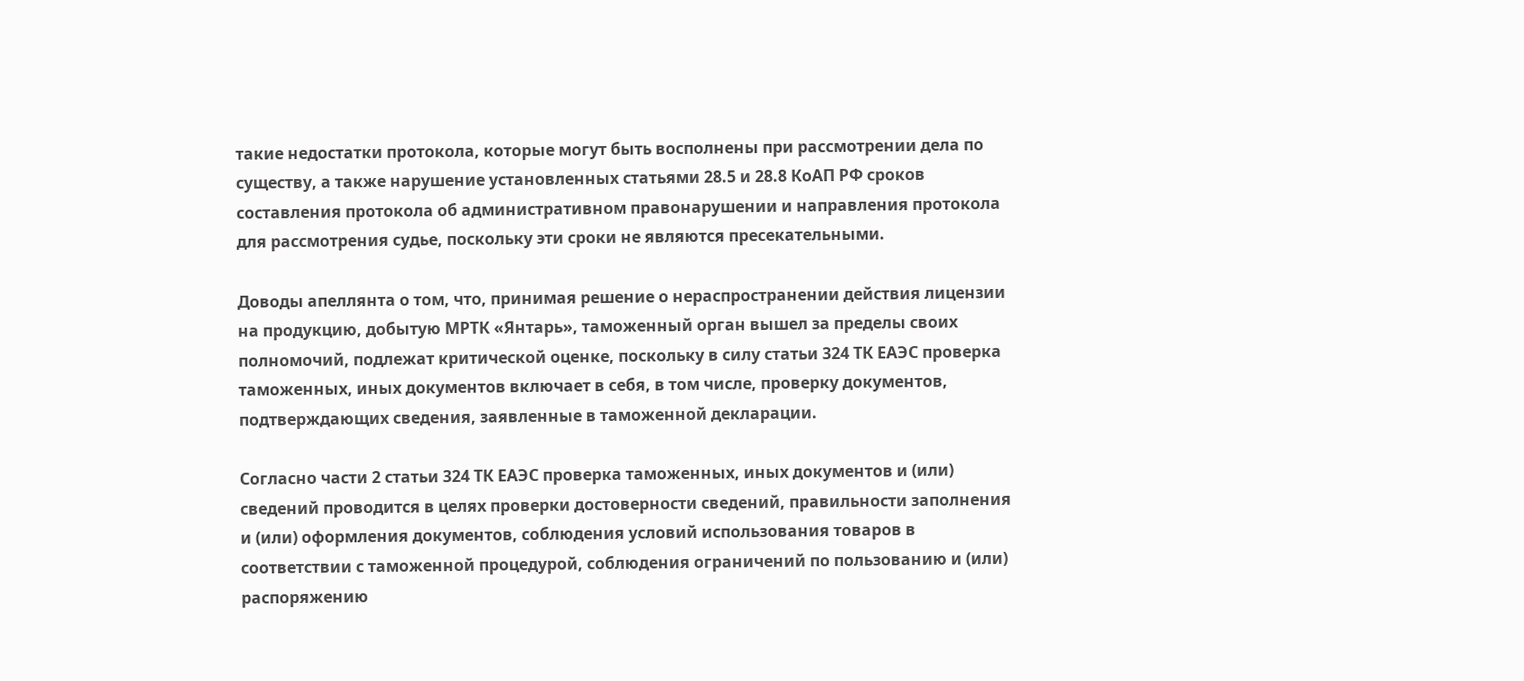такие недостатки протокола, которые могут быть восполнены при рассмотрении дела по существу, а также нарушение установленных статьями 28.5 и 28.8 КоАП РФ сроков составления протокола об административном правонарушении и направления протокола для рассмотрения судье, поскольку эти сроки не являются пресекательными.

Доводы апеллянта о том, что, принимая решение о нераспространении действия лицензии на продукцию, добытую МРТК «Янтарь», таможенный орган вышел за пределы своих полномочий, подлежат критической оценке, поскольку в силу статьи 324 ТК ЕАЭС проверка таможенных, иных документов включает в себя, в том числе, проверку документов, подтверждающих сведения, заявленные в таможенной декларации.

Согласно части 2 статьи 324 ТК ЕАЭС проверка таможенных, иных документов и (или) сведений проводится в целях проверки достоверности сведений, правильности заполнения и (или) оформления документов, соблюдения условий использования товаров в соответствии с таможенной процедурой, соблюдения ограничений по пользованию и (или) распоряжению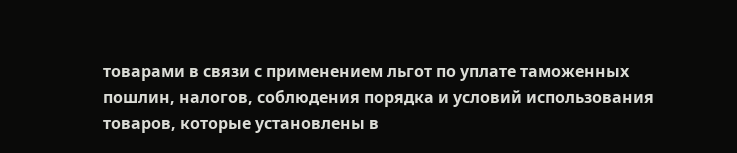товарами в связи с применением льгот по уплате таможенных пошлин, налогов, соблюдения порядка и условий использования товаров, которые установлены в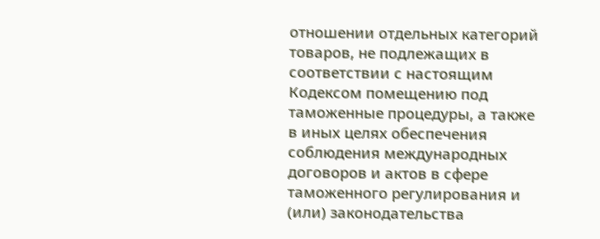отношении отдельных категорий товаров, не подлежащих в соответствии с настоящим Кодексом помещению под таможенные процедуры, а также в иных целях обеспечения соблюдения международных договоров и актов в сфере таможенного регулирования и (или) законодательства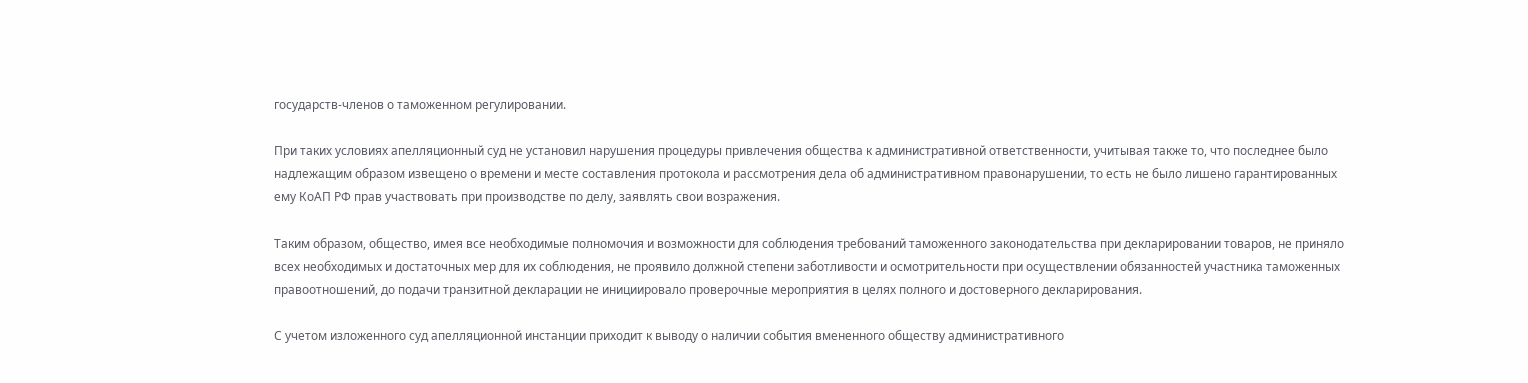государств-членов о таможенном регулировании.

При таких условиях апелляционный суд не установил нарушения процедуры привлечения общества к административной ответственности, учитывая также то, что последнее было надлежащим образом извещено о времени и месте составления протокола и рассмотрения дела об административном правонарушении, то есть не было лишено гарантированных ему КоАП РФ прав участвовать при производстве по делу, заявлять свои возражения.

Таким образом, общество, имея все необходимые полномочия и возможности для соблюдения требований таможенного законодательства при декларировании товаров, не приняло всех необходимых и достаточных мер для их соблюдения, не проявило должной степени заботливости и осмотрительности при осуществлении обязанностей участника таможенных правоотношений, до подачи транзитной декларации не инициировало проверочные мероприятия в целях полного и достоверного декларирования.

С учетом изложенного суд апелляционной инстанции приходит к выводу о наличии события вмененного обществу административного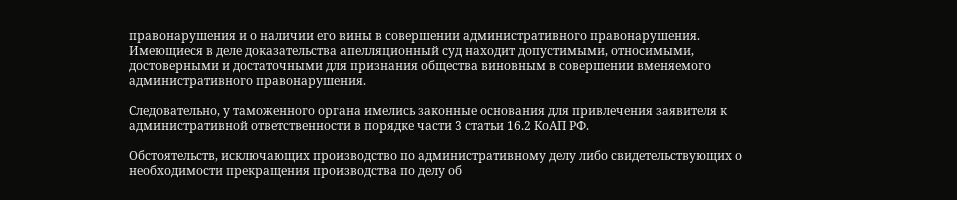правонарушения и о наличии его вины в совершении административного правонарушения. Имеющиеся в деле доказательства апелляционный суд находит допустимыми, относимыми, достоверными и достаточными для признания общества виновным в совершении вменяемого административного правонарушения.

Следовательно, у таможенного органа имелись законные основания для привлечения заявителя к административной ответственности в порядке части 3 статьи 16.2 КоАП РФ.

Обстоятельств, исключающих производство по административному делу либо свидетельствующих о необходимости прекращения производства по делу об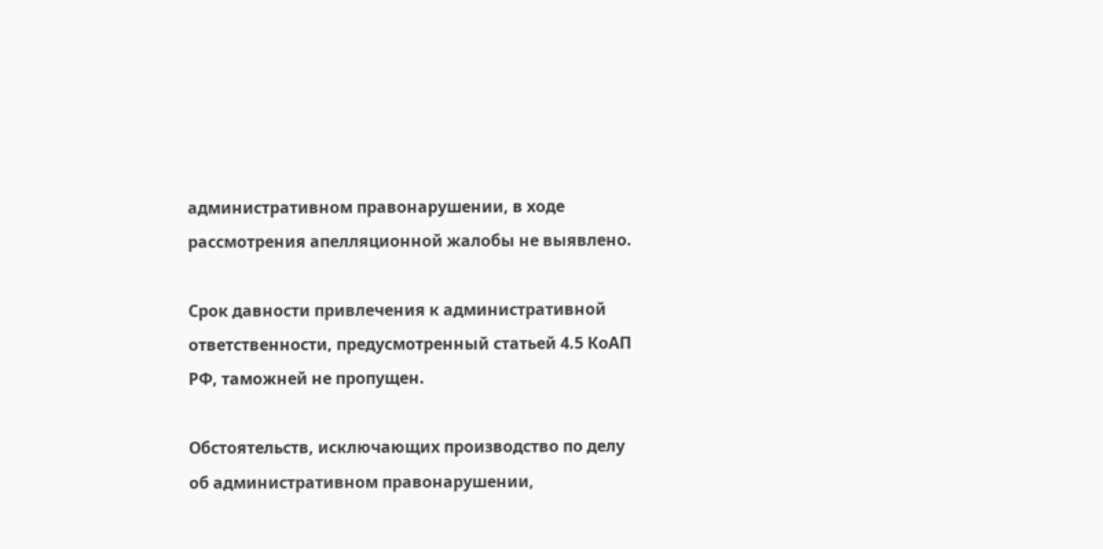административном правонарушении, в ходе рассмотрения апелляционной жалобы не выявлено.

Срок давности привлечения к административной ответственности, предусмотренный статьей 4.5 КоАП РФ, таможней не пропущен.

Обстоятельств, исключающих производство по делу об административном правонарушении,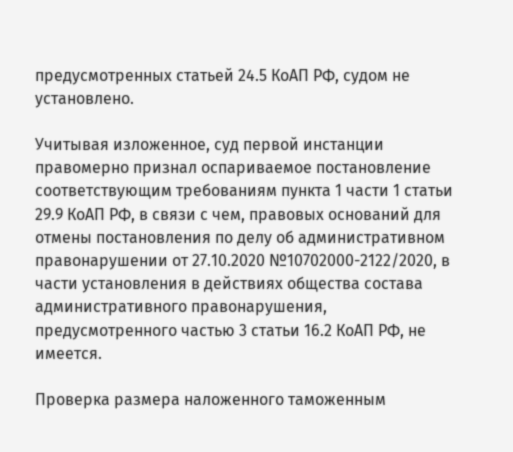предусмотренных статьей 24.5 КоАП РФ, судом не установлено.

Учитывая изложенное, суд первой инстанции правомерно признал оспариваемое постановление соответствующим требованиям пункта 1 части 1 статьи 29.9 КоАП РФ, в связи с чем, правовых оснований для отмены постановления по делу об административном правонарушении от 27.10.2020 №10702000-2122/2020, в части установления в действиях общества состава административного правонарушения, предусмотренного частью 3 статьи 16.2 КоАП РФ, не имеется.

Проверка размера наложенного таможенным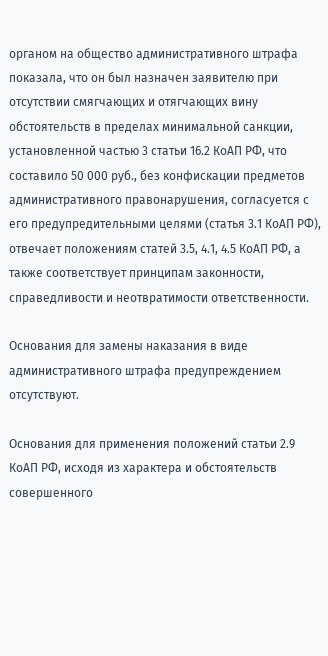органом на общество административного штрафа показала, что он был назначен заявителю при отсутствии смягчающих и отягчающих вину обстоятельств в пределах минимальной санкции, установленной частью 3 статьи 16.2 КоАП РФ, что составило 50 000 руб., без конфискации предметов административного правонарушения, согласуется с его предупредительными целями (статья 3.1 КоАП РФ), отвечает положениям статей 3.5, 4.1, 4.5 КоАП РФ, а также соответствует принципам законности, справедливости и неотвратимости ответственности.

Основания для замены наказания в виде административного штрафа предупреждением отсутствуют.

Основания для применения положений статьи 2.9 КоАП РФ, исходя из характера и обстоятельств совершенного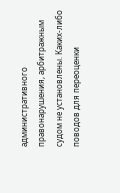административного правонарушения, арбитражным судом не установлены. Каких-либо поводов для переоценки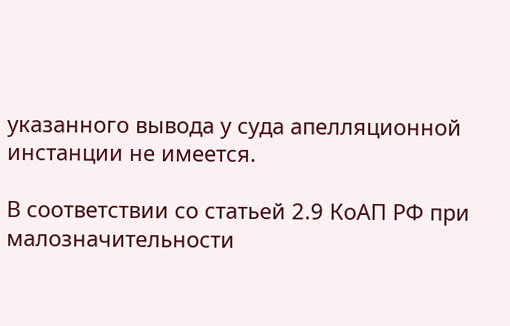указанного вывода у суда апелляционной инстанции не имеется.

В соответствии со статьей 2.9 КоАП РФ при малозначительности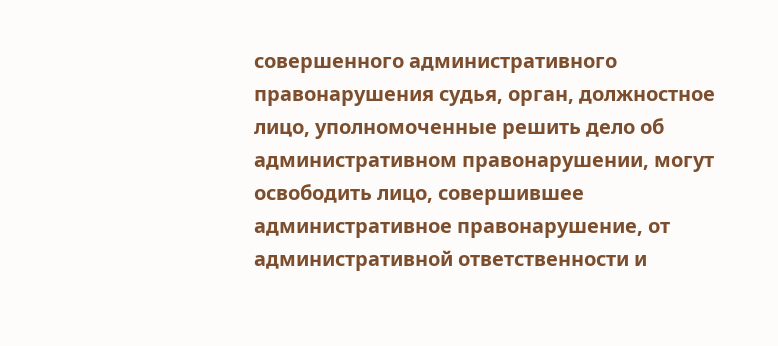совершенного административного правонарушения судья, орган, должностное лицо, уполномоченные решить дело об административном правонарушении, могут освободить лицо, совершившее административное правонарушение, от административной ответственности и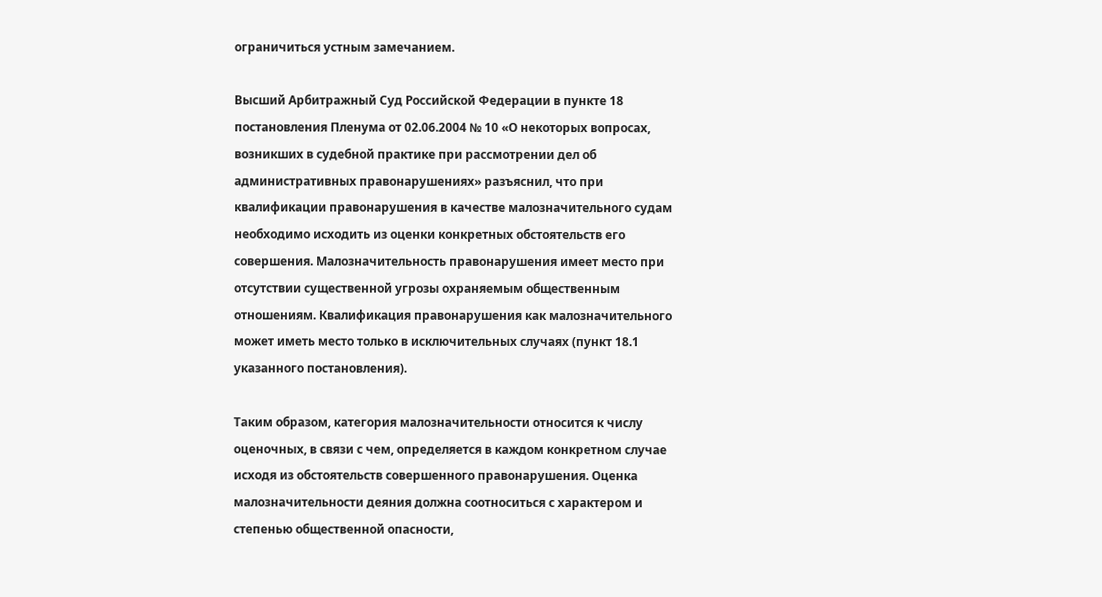ограничиться устным замечанием.

Высший Арбитражный Суд Российской Федерации в пункте 18 постановления Пленума от 02.06.2004 № 10 «О некоторых вопросах, возникших в судебной практике при рассмотрении дел об административных правонарушениях» разъяснил, что при квалификации правонарушения в качестве малозначительного судам необходимо исходить из оценки конкретных обстоятельств его совершения. Малозначительность правонарушения имеет место при отсутствии существенной угрозы охраняемым общественным отношениям. Квалификация правонарушения как малозначительного может иметь место только в исключительных случаях (пункт 18.1 указанного постановления).

Таким образом, категория малозначительности относится к числу оценочных, в связи с чем, определяется в каждом конкретном случае исходя из обстоятельств совершенного правонарушения. Оценка малозначительности деяния должна соотноситься с характером и степенью общественной опасности,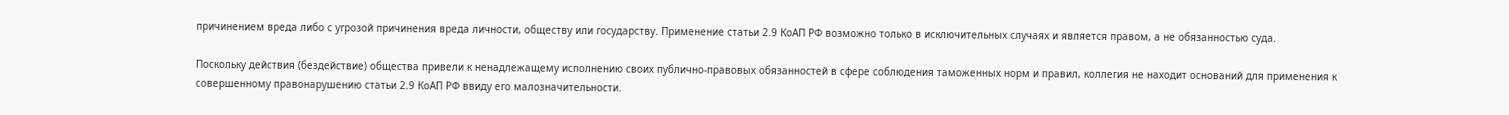причинением вреда либо с угрозой причинения вреда личности, обществу или государству. Применение статьи 2.9 КоАП РФ возможно только в исключительных случаях и является правом, а не обязанностью суда.

Поскольку действия (бездействие) общества привели к ненадлежащему исполнению своих публично-правовых обязанностей в сфере соблюдения таможенных норм и правил, коллегия не находит оснований для применения к совершенному правонарушению статьи 2.9 КоАП РФ ввиду его малозначительности.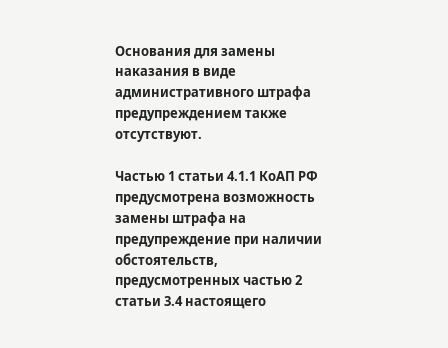Основания для замены наказания в виде административного штрафа предупреждением также отсутствуют.

Частью 1 статьи 4.1.1 КоАП РФ предусмотрена возможность замены штрафа на предупреждение при наличии обстоятельств, предусмотренных частью 2 статьи 3.4 настоящего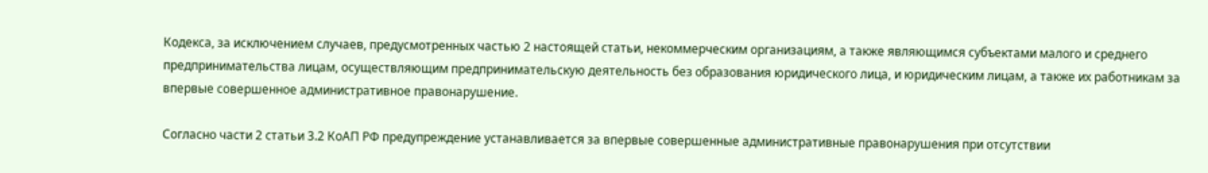Кодекса, за исключением случаев, предусмотренных частью 2 настоящей статьи, некоммерческим организациям, а также являющимся субъектами малого и среднего предпринимательства лицам, осуществляющим предпринимательскую деятельность без образования юридического лица, и юридическим лицам, а также их работникам за впервые совершенное административное правонарушение.

Согласно части 2 статьи 3.2 КоАП РФ предупреждение устанавливается за впервые совершенные административные правонарушения при отсутствии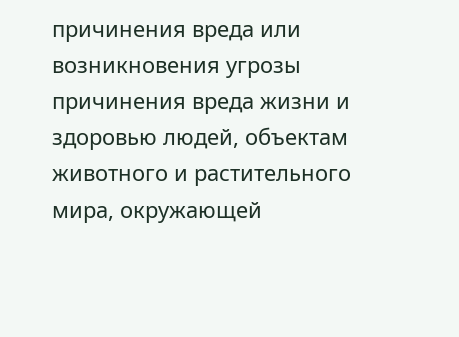причинения вреда или возникновения угрозы причинения вреда жизни и здоровью людей, объектам животного и растительного мира, окружающей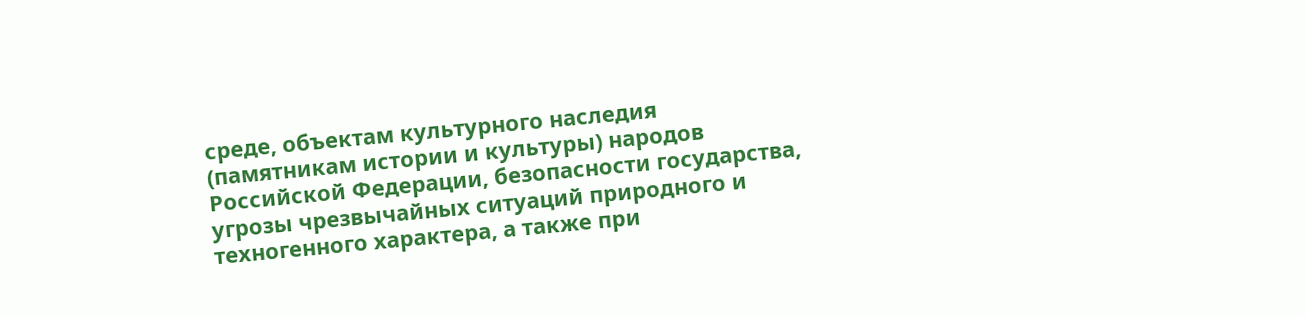среде, объектам культурного наследия (памятникам истории и культуры) народов Российской Федерации, безопасности государства, угрозы чрезвычайных ситуаций природного и техногенного характера, а также при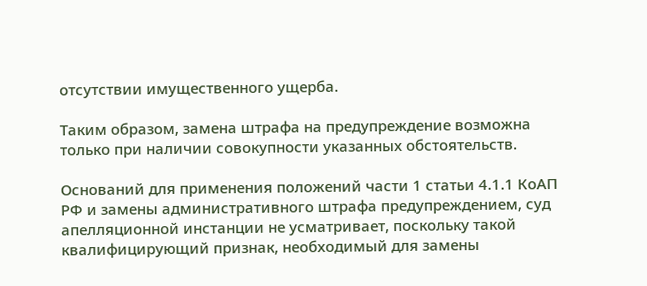отсутствии имущественного ущерба.

Таким образом, замена штрафа на предупреждение возможна только при наличии совокупности указанных обстоятельств.

Оснований для применения положений части 1 статьи 4.1.1 КоАП РФ и замены административного штрафа предупреждением, суд апелляционной инстанции не усматривает, поскольку такой квалифицирующий признак, необходимый для замены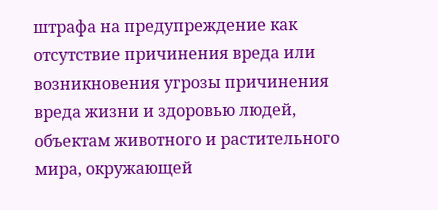штрафа на предупреждение как отсутствие причинения вреда или возникновения угрозы причинения вреда жизни и здоровью людей, объектам животного и растительного мира, окружающей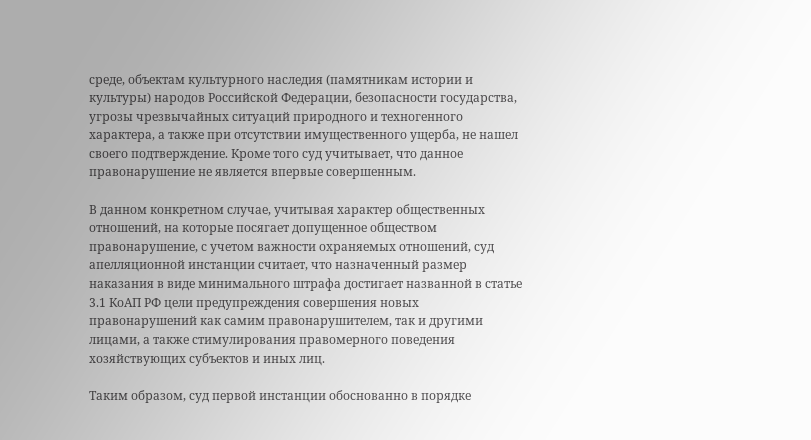среде, объектам культурного наследия (памятникам истории и культуры) народов Российской Федерации, безопасности государства, угрозы чрезвычайных ситуаций природного и техногенного характера, а также при отсутствии имущественного ущерба, не нашел своего подтверждение. Кроме того суд учитывает, что данное правонарушение не является впервые совершенным.

В данном конкретном случае, учитывая характер общественных отношений, на которые посягает допущенное обществом правонарушение, с учетом важности охраняемых отношений, суд апелляционной инстанции считает, что назначенный размер наказания в виде минимального штрафа достигает названной в статье 3.1 КоАП РФ цели предупреждения совершения новых правонарушений как самим правонарушителем, так и другими лицами, а также стимулирования правомерного поведения хозяйствующих субъектов и иных лиц.

Таким образом, суд первой инстанции обоснованно в порядке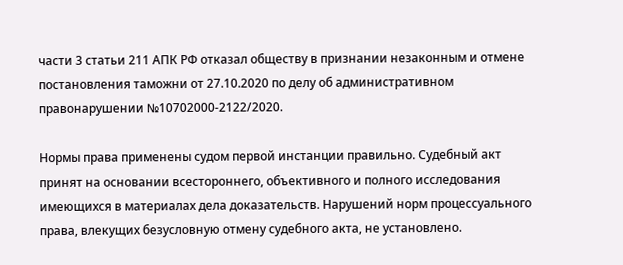части 3 статьи 211 АПК РФ отказал обществу в признании незаконным и отмене постановления таможни от 27.10.2020 по делу об административном правонарушении №10702000-2122/2020.

Нормы права применены судом первой инстанции правильно. Судебный акт принят на основании всестороннего, объективного и полного исследования имеющихся в материалах дела доказательств. Нарушений норм процессуального права, влекущих безусловную отмену судебного акта, не установлено.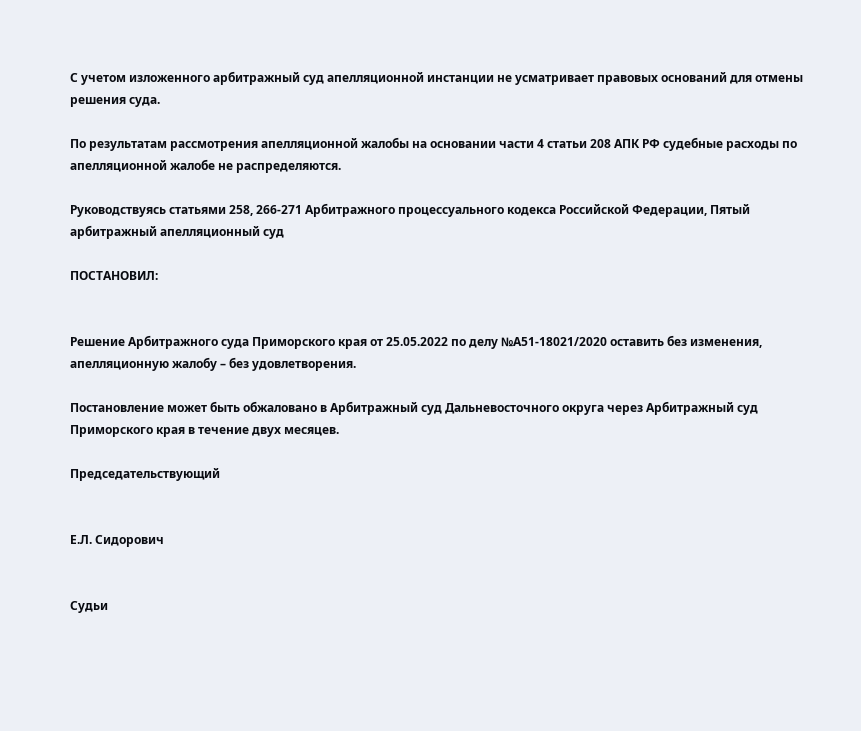С учетом изложенного арбитражный суд апелляционной инстанции не усматривает правовых оснований для отмены решения суда.

По результатам рассмотрения апелляционной жалобы на основании части 4 статьи 208 АПК РФ судебные расходы по апелляционной жалобе не распределяются.

Руководствуясь статьями 258, 266-271 Арбитражного процессуального кодекса Российской Федерации, Пятый арбитражный апелляционный суд

ПОСТАНОВИЛ:


Решение Арбитражного суда Приморского края от 25.05.2022 по делу №А51-18021/2020 оставить без изменения, апелляционную жалобу – без удовлетворения.

Постановление может быть обжаловано в Арбитражный суд Дальневосточного округа через Арбитражный суд Приморского края в течение двух месяцев.

Председательствующий


Е.Л. Сидорович


Судьи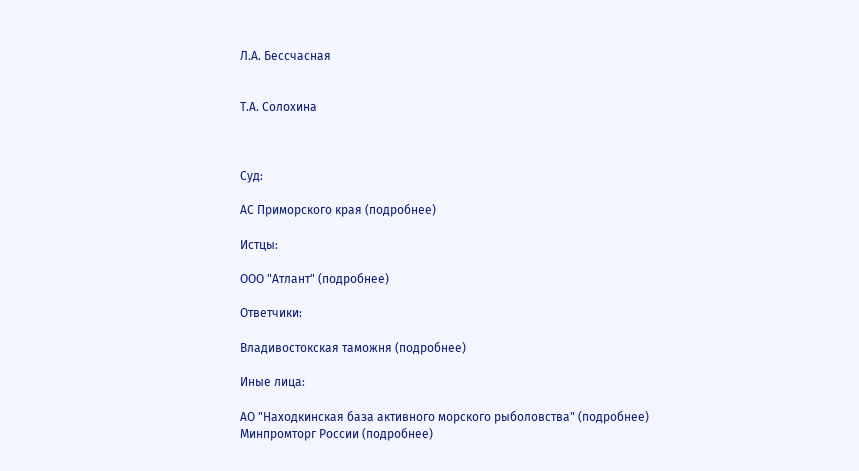Л.А. Бессчасная


Т.А. Солохина



Суд:

АС Приморского края (подробнее)

Истцы:

ООО "Атлант" (подробнее)

Ответчики:

Владивостокская таможня (подробнее)

Иные лица:

АО "Находкинская база активного морского рыболовства" (подробнее)
Минпромторг России (подробнее)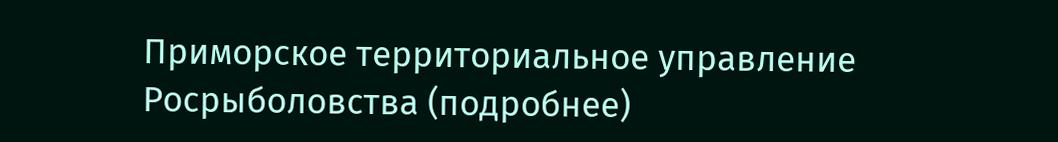Приморское территориальное управление Росрыболовства (подробнее)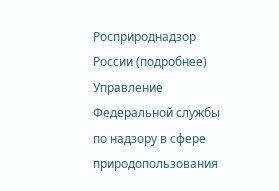Росприроднадзор России (подробнее)
Управление Федеральной службы по надзору в сфере природопользования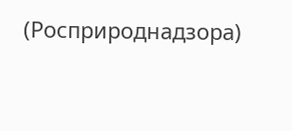(Росприроднадзора)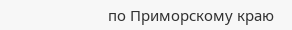по Приморскому краю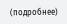(подробнее)